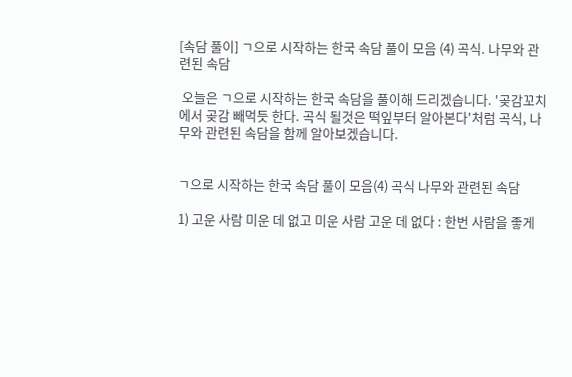[속담 풀이] ㄱ으로 시작하는 한국 속담 풀이 모음 (4) 곡식. 나무와 관련된 속담

 오늘은 ㄱ으로 시작하는 한국 속담을 풀이해 드리겠습니다. '곶감꼬치에서 곶감 빼먹듯 한다. 곡식 될것은 떡잎부터 알아본다'처럼 곡식, 나무와 관련된 속담을 함께 알아보겠습니다.


ㄱ으로 시작하는 한국 속담 풀이 모음(4) 곡식 나무와 관련된 속담

1) 고운 사람 미운 데 없고 미운 사람 고운 데 없다 : 한번 사람을 좋게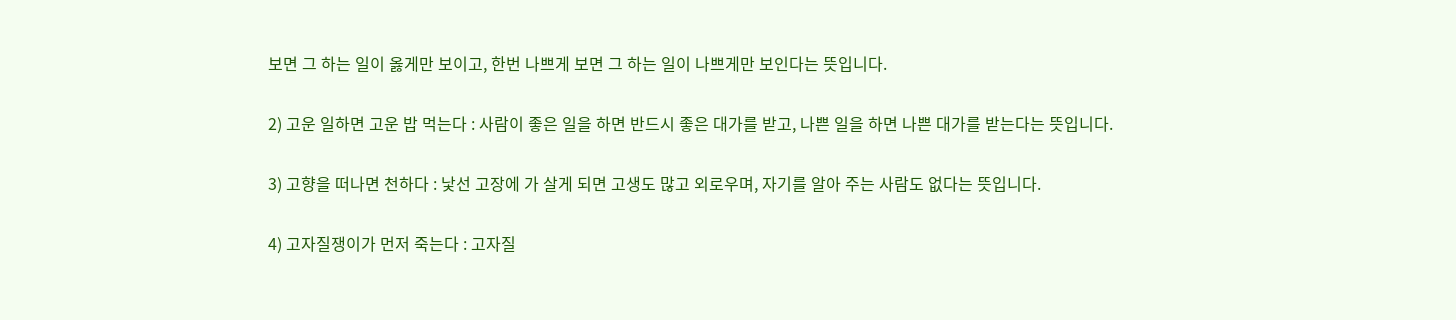보면 그 하는 일이 옳게만 보이고, 한번 나쁘게 보면 그 하는 일이 나쁘게만 보인다는 뜻입니다.


2) 고운 일하면 고운 밥 먹는다 : 사람이 좋은 일을 하면 반드시 좋은 대가를 받고, 나쁜 일을 하면 나쁜 대가를 받는다는 뜻입니다.


3) 고향을 떠나면 천하다 : 낯선 고장에 가 살게 되면 고생도 많고 외로우며, 자기를 알아 주는 사람도 없다는 뜻입니다.


4) 고자질쟁이가 먼저 죽는다 : 고자질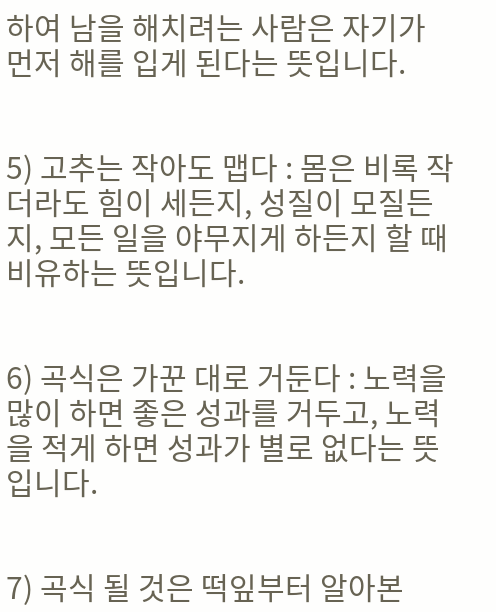하여 남을 해치려는 사람은 자기가 먼저 해를 입게 된다는 뜻입니다.


5) 고추는 작아도 맵다 : 몸은 비록 작더라도 힘이 세든지, 성질이 모질든지, 모든 일을 야무지게 하든지 할 때 비유하는 뜻입니다.


6) 곡식은 가꾼 대로 거둔다 : 노력을 많이 하면 좋은 성과를 거두고, 노력을 적게 하면 성과가 별로 없다는 뜻입니다.


7) 곡식 될 것은 떡잎부터 알아본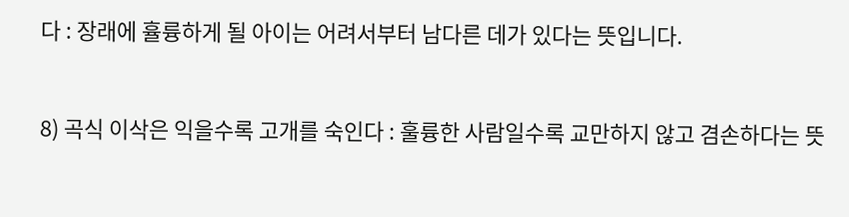다 : 장래에 휼륭하게 될 아이는 어려서부터 남다른 데가 있다는 뜻입니다.


8) 곡식 이삭은 익을수록 고개를 숙인다 : 훌륭한 사람일수록 교만하지 않고 겸손하다는 뜻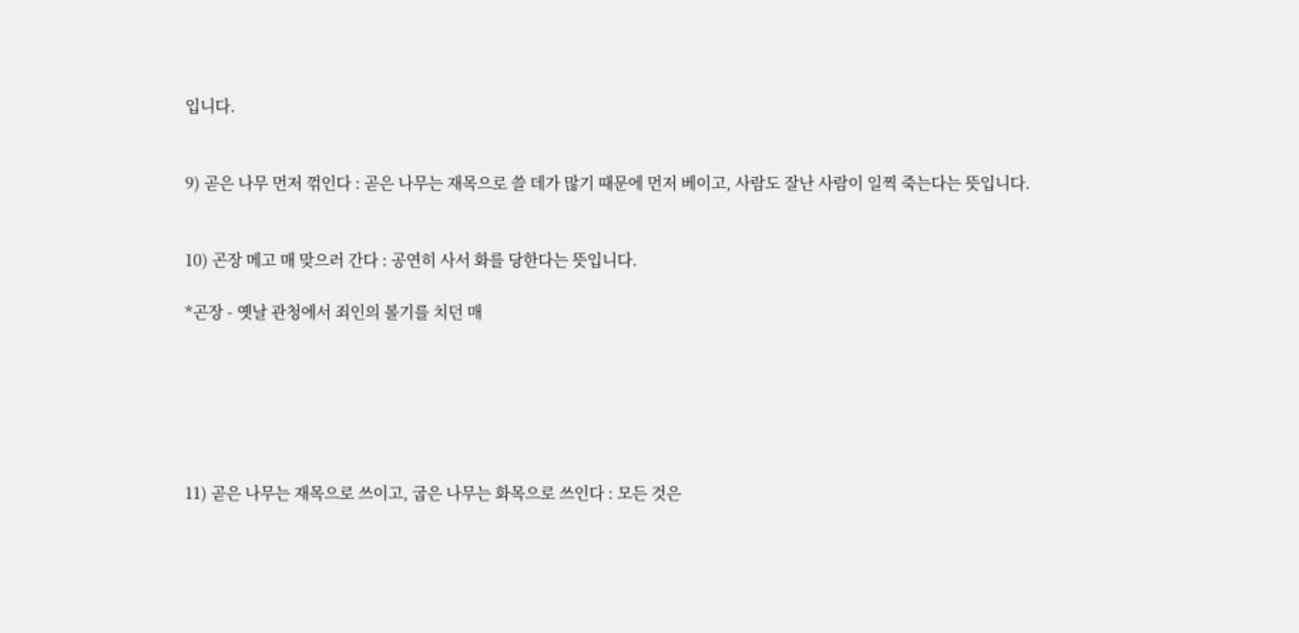입니다.


9) 곧은 나무 먼저 꺾인다 : 곧은 나무는 재목으로 쓸 데가 많기 때문에 먼저 베이고, 사람도 잘난 사람이 일찍 죽는다는 뜻입니다.


10) 곤장 메고 매 맞으러 간다 : 공연히 사서 화를 당한다는 뜻입니다.

*곤장 - 옛날 관청에서 죄인의 볼기를 치던 매






11) 곧은 나무는 재목으로 쓰이고, 굽은 나무는 화목으로 쓰인다 : 모든 것은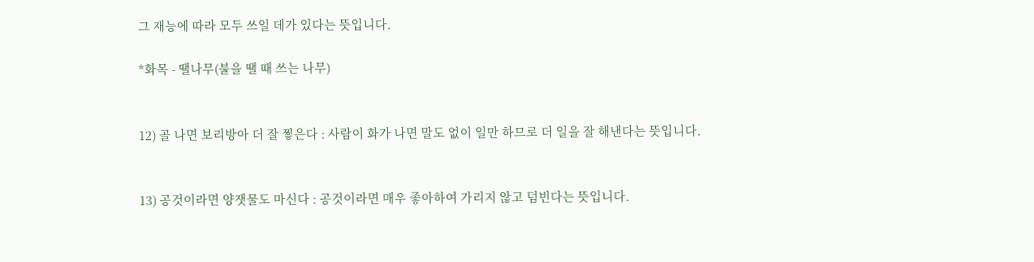그 재능에 따라 모두 쓰일 데가 있다는 뜻입니다.

*화목 - 땔나무(불을 땔 때 쓰는 나무)


12) 골 나면 보리방아 더 잘 찧은다 : 사람이 화가 나면 말도 없이 일만 하므로 더 일을 잘 해낸다는 뜻입니다.


13) 공것이라면 양잿물도 마신다 : 공것이라면 매우 좋아하여 가리지 않고 덤빈다는 뜻입니다.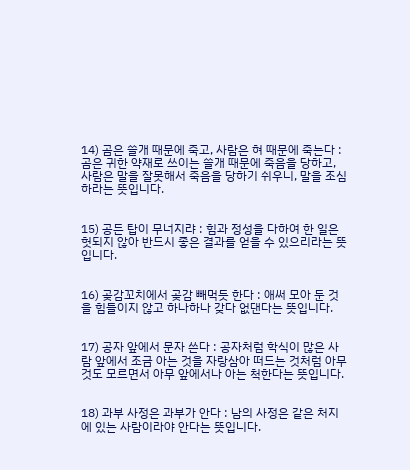14) 곰은 쓸개 때문에 죽고, 사람은 혀 때문에 죽는다 : 곰은 귀한 약재로 쓰이는 쓸개 때문에 죽음을 당하고, 사람은 말을 잘못해서 죽음을 당하기 쉬우니, 말을 조심하라는 뜻입니다.


15) 공든 탑이 무너지랴 : 힘과 정성을 다하여 한 일은 헛되지 않아 반드시 좋은 결과를 얻을 수 있으리라는 뜻입니다.


16) 곶감꼬치에서 곶감 빼먹듯 한다 : 애써 모아 둔 것을 힘들이지 않고 하나하나 갖다 없댄다는 뜻입니다.


17) 공자 앞에서 문자 쓴다 : 공자처럼 학식이 많은 사람 앞에서 조금 아는 것을 자랑삼아 떠드는 것처럼 아무 것도 모르면서 아무 앞에서나 아는 척한다는 뜻입니다.


18) 과부 사정은 과부가 안다 : 남의 사정은 같은 처지에 있는 사람이라야 안다는 뜻입니다.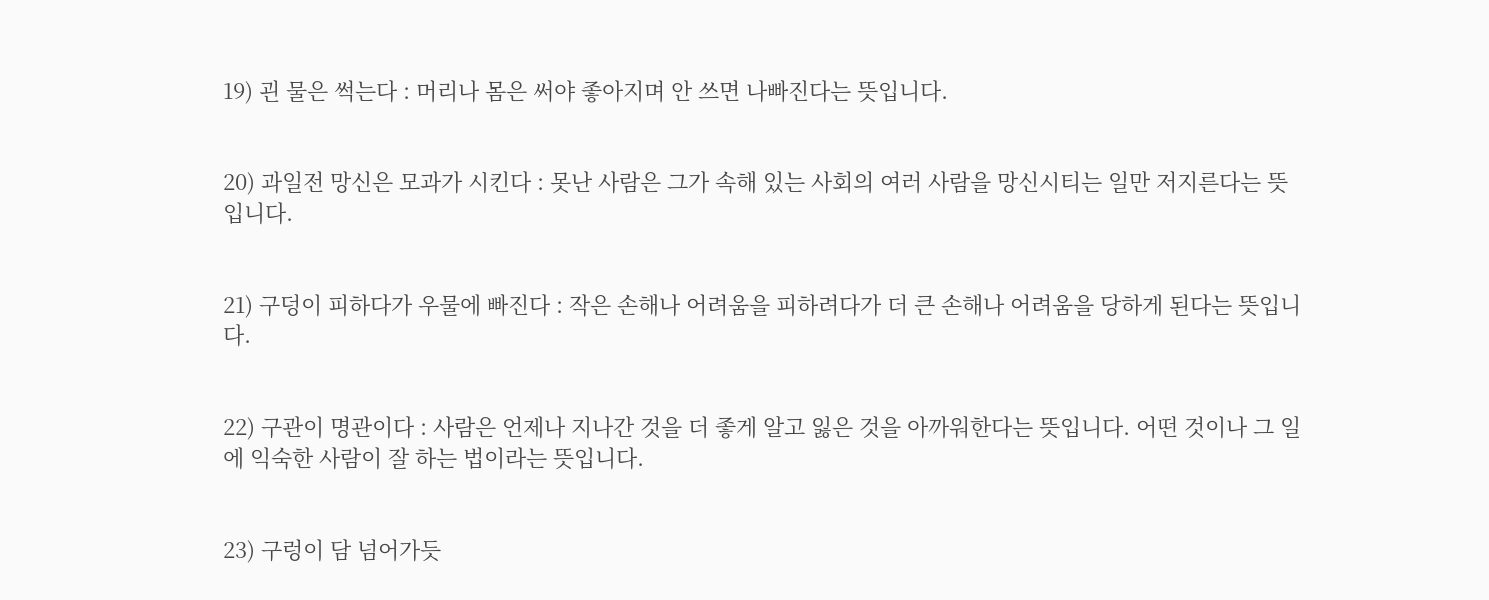19) 괸 물은 썩는다 : 머리나 몸은 써야 좋아지며 안 쓰면 나빠진다는 뜻입니다.


20) 과일전 망신은 모과가 시킨다 : 못난 사람은 그가 속해 있는 사회의 여러 사람을 망신시티는 일만 저지른다는 뜻입니다.


21) 구덩이 피하다가 우물에 빠진다 : 작은 손해나 어려움을 피하려다가 더 큰 손해나 어려움을 당하게 된다는 뜻입니다.


22) 구관이 명관이다 : 사람은 언제나 지나간 것을 더 좋게 알고 잃은 것을 아까워한다는 뜻입니다. 어떤 것이나 그 일에 익숙한 사람이 잘 하는 법이라는 뜻입니다.


23) 구렁이 담 넘어가듯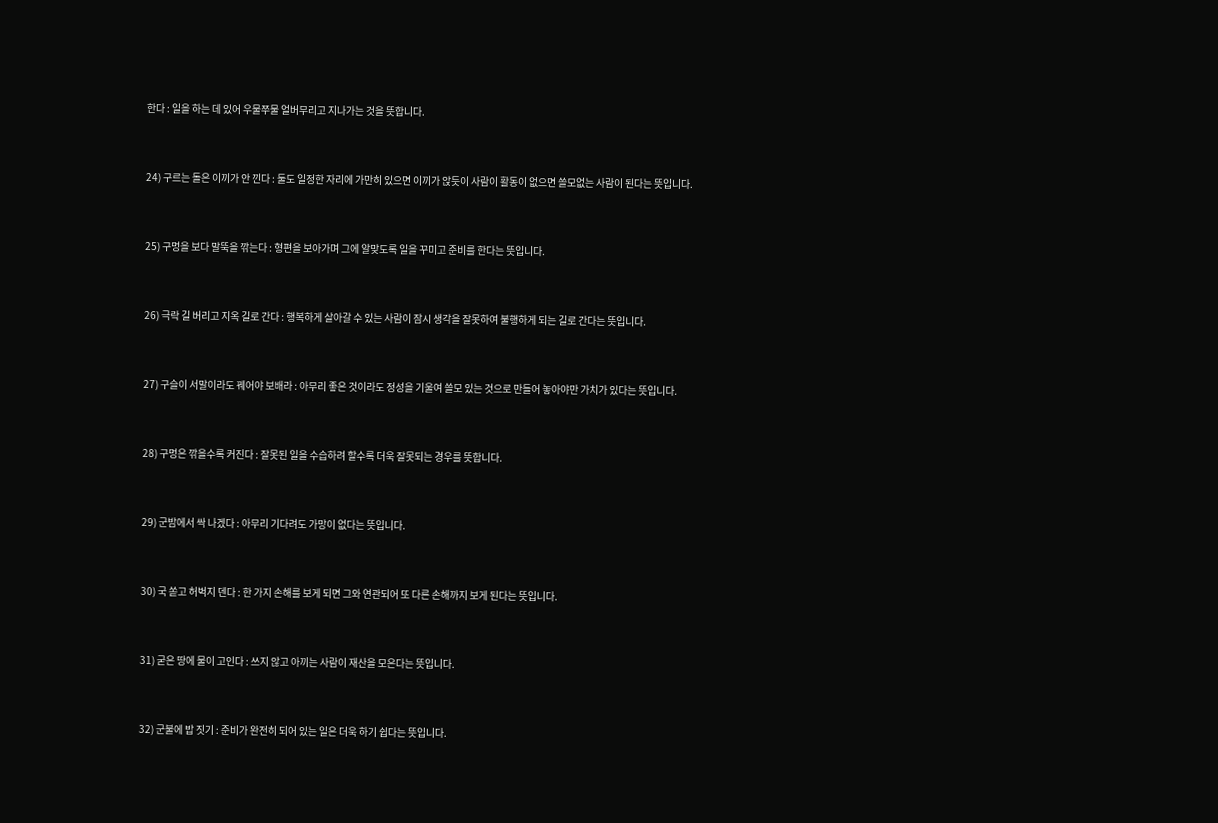한다 : 일을 하는 데 있어 우물쭈물 얼버무리고 지나가는 것을 뜻합니다.


24) 구르는 돌은 이끼가 안 낀다 : 둘도 일정한 자리에 가만히 있으면 이끼가 앉듯이 사람이 활동이 없으면 쓸모없는 사람이 된다는 뜻입니다.


25) 구멍을 보다 말뚝을 깎는다 : 형편을 보아가며 그에 알맞도록 일을 꾸미고 준비를 한다는 뜻입니다.


26) 극락 길 버리고 지옥 길로 간다 : 행복하게 살아갈 수 있는 사람이 잠시 생각을 잘못하여 불행하게 되는 길로 간다는 뜻입니다.


27) 구슬이 서말이라도 꿰어야 보배라 : 아무리 좋은 것이라도 정성을 기울여 쓸모 있는 것으로 만들어 놓아야만 가치가 있다는 뜻입니다.


28) 구멍은 깎을수록 커진다 : 잘못된 일을 수습하려 할수록 더욱 잘못되는 경우를 뜻합니다.


29) 군밤에서 싹 나겠다 : 아무리 기다려도 가망이 없다는 뜻입니다.


30) 국 쏟고 허벅지 덴다 : 한 가지 손해를 보게 되면 그와 연관되어 또 다른 손해까지 보게 된다는 뜻입니다.


31) 굳은 땅에 물이 고인다 : 쓰지 않고 아끼는 사람이 재산을 모은다는 뜻입니다.


32) 군불에 밥 짓기 : 준비가 완전히 되어 있는 일은 더욱 하기 쉽다는 뜻입니다.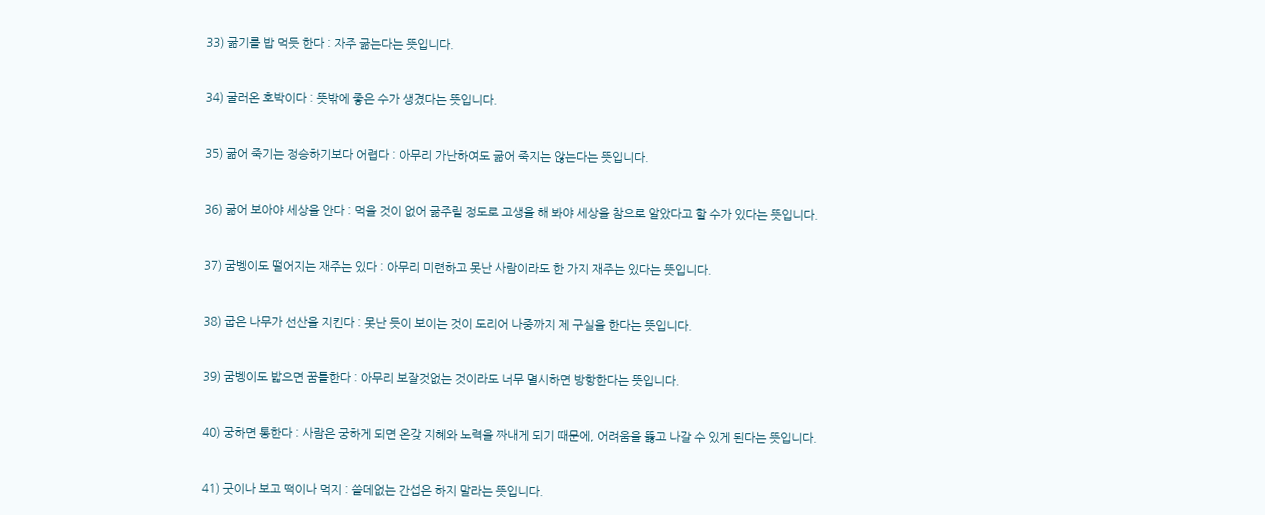33) 굶기를 밥 먹듯 한다 : 자주 굶는다는 뜻입니다.


34) 굴러온 호박이다 : 뜻밖에 좋은 수가 생겼다는 뜻입니다.


35) 굶어 죽기는 정승하기보다 어렵다 : 아무리 가난하여도 굶어 죽지는 않는다는 뜻입니다.


36) 굶어 보아야 세상을 안다 : 먹을 것이 없어 굶주릴 정도로 고생을 해 봐야 세상을 참으로 알았다고 할 수가 있다는 뜻입니다.


37) 굼벵이도 떨어지는 재주는 있다 : 아무리 미련하고 못난 사람이라도 한 가지 재주는 있다는 뜻입니다.


38) 굽은 나무가 선산을 지킨다 : 못난 듯이 보이는 것이 도리어 나중까지 제 구실을 한다는 뜻입니다.


39) 굼벵이도 밟으면 꿈틀한다 : 아무리 보잘것없는 것이라도 너무 멸시하면 방항한다는 뜻입니다.


40) 궁하면 통한다 : 사람은 궁하게 되면 온갖 지혜와 노력을 짜내게 되기 때문에, 어려움을 뚫고 나갈 수 있게 된다는 뜻입니다.


41) 굿이나 보고 떡이나 먹지 : 쓸데없는 간섭은 하지 말라는 뜻입니다.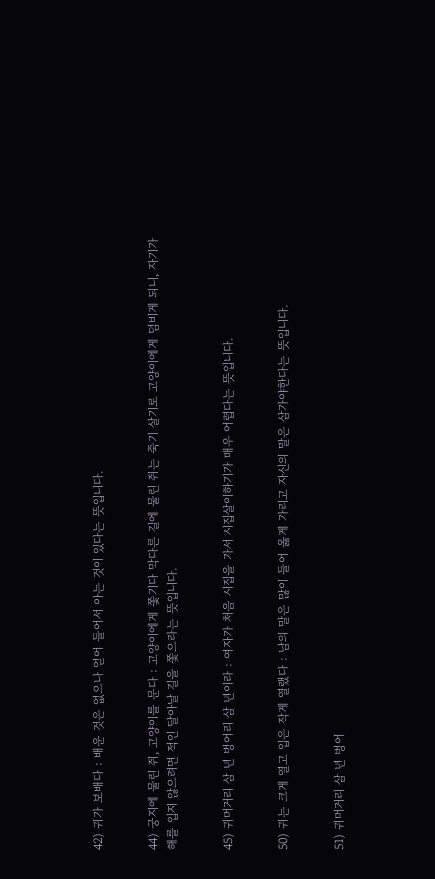42) 귀가 보배다 : 배운 것은 없으나 얻어 들어서 아는 것이 있다는 뜻입니다.


44) 궁지에 물린 쥐, 고양이를 문다 : 고양이에게 쫓기다 막다른 길에 물린 쥐는 죽기 살기로 고양이에게 덤비게 되니, 자기가 해를 입지 않으려면 적인 달아날 길을 쫓으라는 뜻입니다.


45) 귀머거리 삼 년 벙어리 삼 년이라 : 여자가 처음 시집을 가서 시집살이하기가 매우 어렵다는 뜻입니다.


50) 귀는 크게 열고 입은 작게 열랬다 : 남의 말은 많이 들어 옳게 가리고 자신의 말은 삼가야한다는 뜻입니다.


51) 귀머거리 삼 년 벙어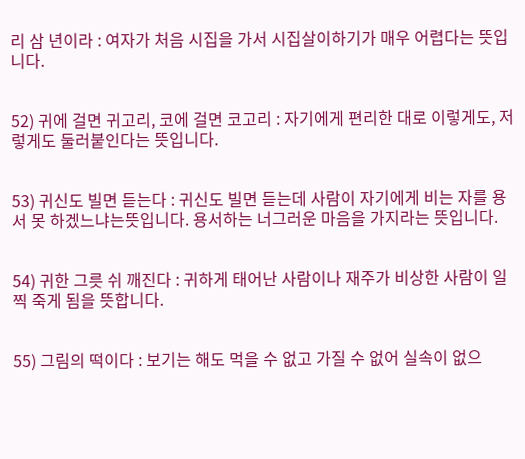리 삼 년이라 : 여자가 처음 시집을 가서 시집살이하기가 매우 어렵다는 뜻입니다.


52) 귀에 걸면 귀고리, 코에 걸면 코고리 : 자기에게 편리한 대로 이렇게도, 저렇게도 둘러붙인다는 뜻입니다.


53) 귀신도 빌면 듣는다 : 귀신도 빌면 듣는데 사람이 자기에게 비는 자를 용서 못 하겠느냐는뜻입니다. 용서하는 너그러운 마음을 가지라는 뜻입니다.


54) 귀한 그릇 쉬 깨진다 : 귀하게 태어난 사람이나 재주가 비상한 사람이 일찍 죽게 됨을 뜻합니다.


55) 그림의 떡이다 : 보기는 해도 먹을 수 없고 가질 수 없어 실속이 없으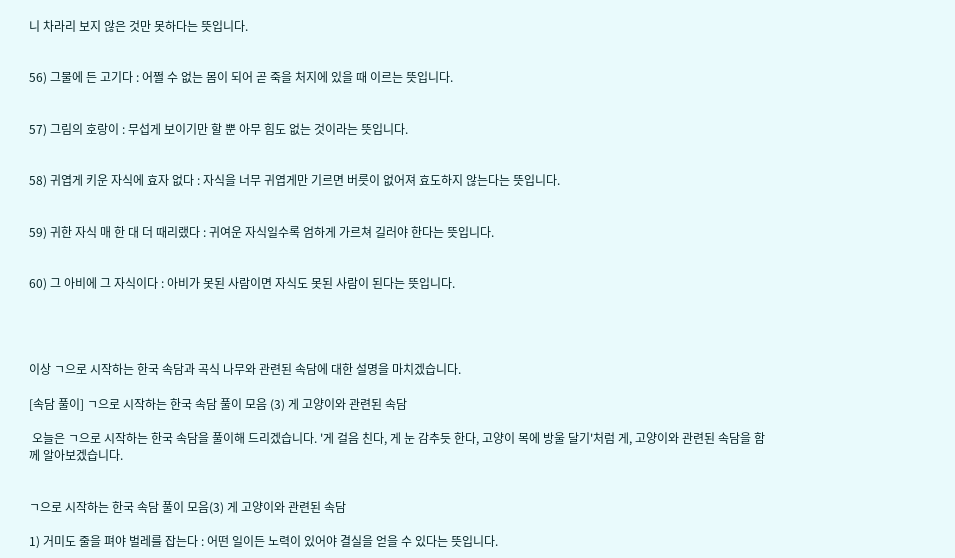니 차라리 보지 않은 것만 못하다는 뜻입니다.


56) 그물에 든 고기다 : 어쩔 수 없는 몸이 되어 곧 죽을 처지에 있을 때 이르는 뜻입니다.


57) 그림의 호랑이 : 무섭게 보이기만 할 뿐 아무 힘도 없는 것이라는 뜻입니다.


58) 귀엽게 키운 자식에 효자 없다 : 자식을 너무 귀엽게만 기르면 버릇이 없어져 효도하지 않는다는 뜻입니다.


59) 귀한 자식 매 한 대 더 때리랬다 : 귀여운 자식일수록 엄하게 가르쳐 길러야 한다는 뜻입니다.


60) 그 아비에 그 자식이다 : 아비가 못된 사람이면 자식도 못된 사람이 된다는 뜻입니다.




이상 ㄱ으로 시작하는 한국 속담과 곡식 나무와 관련된 속담에 대한 설명을 마치겠습니다.

[속담 풀이] ㄱ으로 시작하는 한국 속담 풀이 모음 (3) 게 고양이와 관련된 속담

 오늘은 ㄱ으로 시작하는 한국 속담을 풀이해 드리겠습니다. '게 걸음 친다, 게 눈 감추듯 한다, 고양이 목에 방울 달기'처럼 게, 고양이와 관련된 속담을 함께 알아보겠습니다.


ㄱ으로 시작하는 한국 속담 풀이 모음(3) 게 고양이와 관련된 속담

1) 거미도 줄을 펴야 벌레를 잡는다 : 어떤 일이든 노력이 있어야 결실을 얻을 수 있다는 뜻입니다.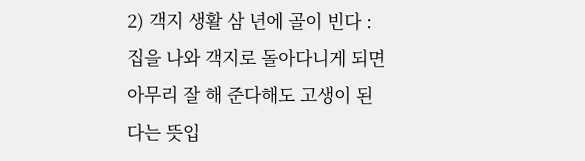2) 객지 생활 삼 년에 골이 빈다 : 집을 나와 객지로 돌아다니게 되면 아무리 잘 해 준다해도 고생이 된다는 뜻입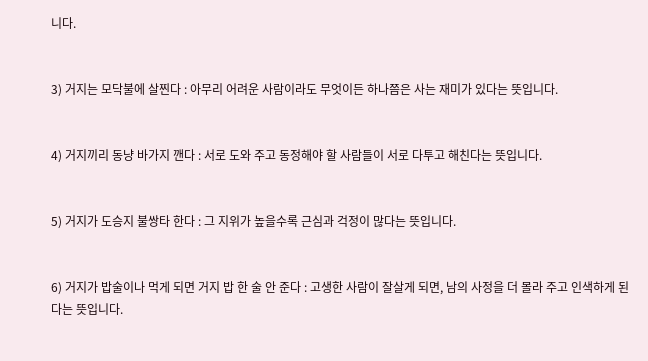니다.


3) 거지는 모닥불에 살찐다 : 아무리 어려운 사람이라도 무엇이든 하나쯤은 사는 재미가 있다는 뜻입니다.


4) 거지끼리 동냥 바가지 깬다 : 서로 도와 주고 동정해야 할 사람들이 서로 다투고 해친다는 뜻입니다.


5) 거지가 도승지 불쌍타 한다 : 그 지위가 높을수록 근심과 걱정이 많다는 뜻입니다.


6) 거지가 밥술이나 먹게 되면 거지 밥 한 술 안 준다 : 고생한 사람이 잘살게 되면, 남의 사정을 더 몰라 주고 인색하게 된다는 뜻입니다.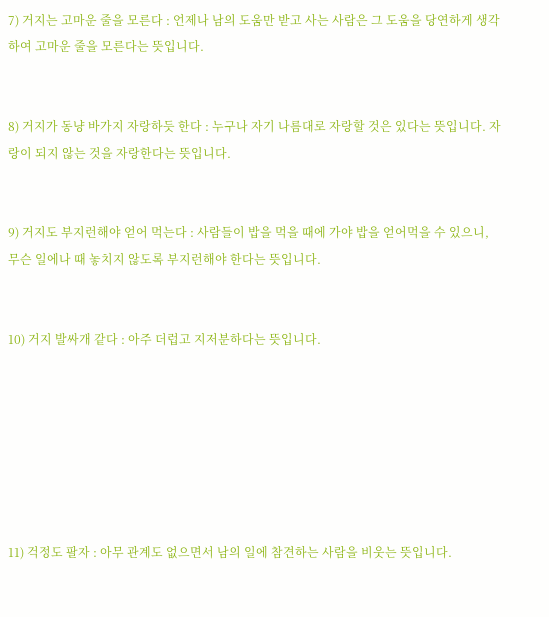7) 거지는 고마운 줄을 모른다 : 언제나 남의 도움만 받고 사는 사람은 그 도움을 당연하게 생각하여 고마운 줄을 모른다는 뜻입니다.


8) 거지가 동냥 바가지 자랑하듯 한다 : 누구나 자기 나름대로 자랑할 것은 있다는 뜻입니다. 자랑이 되지 않는 것을 자랑한다는 뜻입니다.


9) 거지도 부지런해야 얻어 먹는다 : 사람들이 밥을 먹을 때에 가야 밥을 얻어먹을 수 있으니, 무슨 일에나 때 놓치지 않도록 부지런해야 한다는 뜻입니다.


10) 거지 발싸개 같다 : 아주 더럽고 지저분하다는 뜻입니다.







11) 걱정도 팔자 : 아무 관계도 없으면서 남의 일에 참견하는 사람을 비웃는 뜻입니다.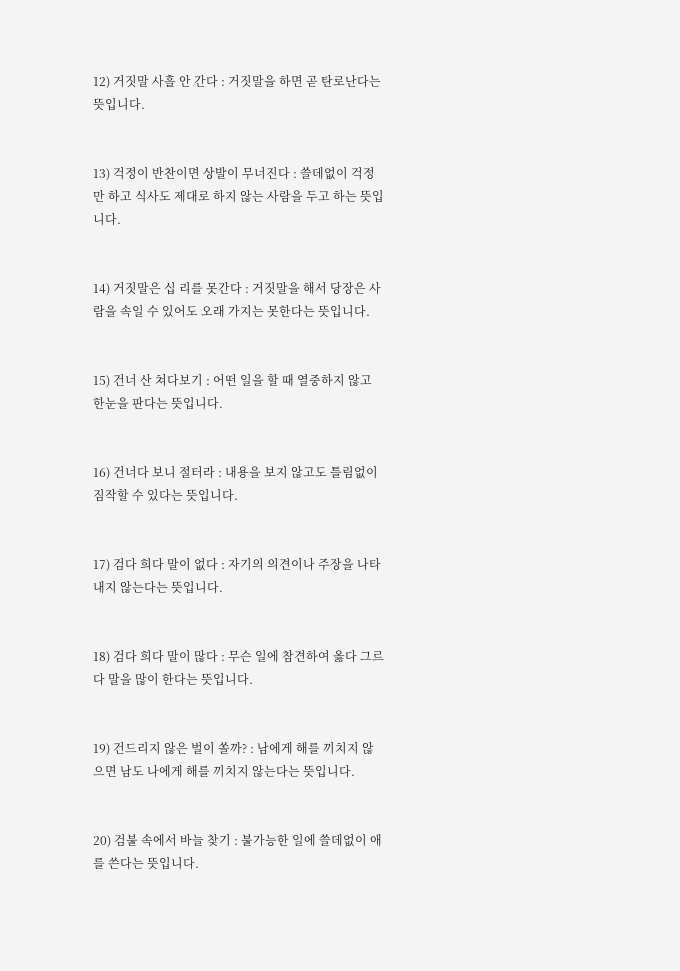12) 거짓말 사흘 안 간다 : 거짓말을 하면 곧 탄로난다는 뜻입니다.


13) 걱정이 반찬이면 상발이 무너진다 : 쓸데없이 걱정만 하고 식사도 제대로 하지 않는 사람을 두고 하는 뜻입니다.


14) 거짓말은 십 리를 못간다 : 거짓말을 해서 당장은 사람을 속일 수 있어도 오래 가지는 못한다는 뜻입니다.


15) 건너 산 쳐다보기 : 어떤 일을 할 때 열중하지 않고 한눈을 판다는 뜻입니다.


16) 건너다 보니 절터라 : 내용을 보지 않고도 틀림없이 짐작할 수 있다는 뜻입니다.


17) 검다 희다 말이 없다 : 자기의 의견이나 주장을 나타내지 않는다는 뜻입니다.


18) 검다 희다 말이 많다 : 무슨 일에 참견하여 옳다 그르다 말을 많이 한다는 뜻입니다.


19) 건드리지 않은 벌이 쏠까? : 남에게 해를 끼치지 않으면 남도 나에게 해를 끼치지 않는다는 뜻입니다.


20) 검불 속에서 바늘 찾기 : 불가능한 일에 쓸데없이 애를 쓴다는 뜻입니다.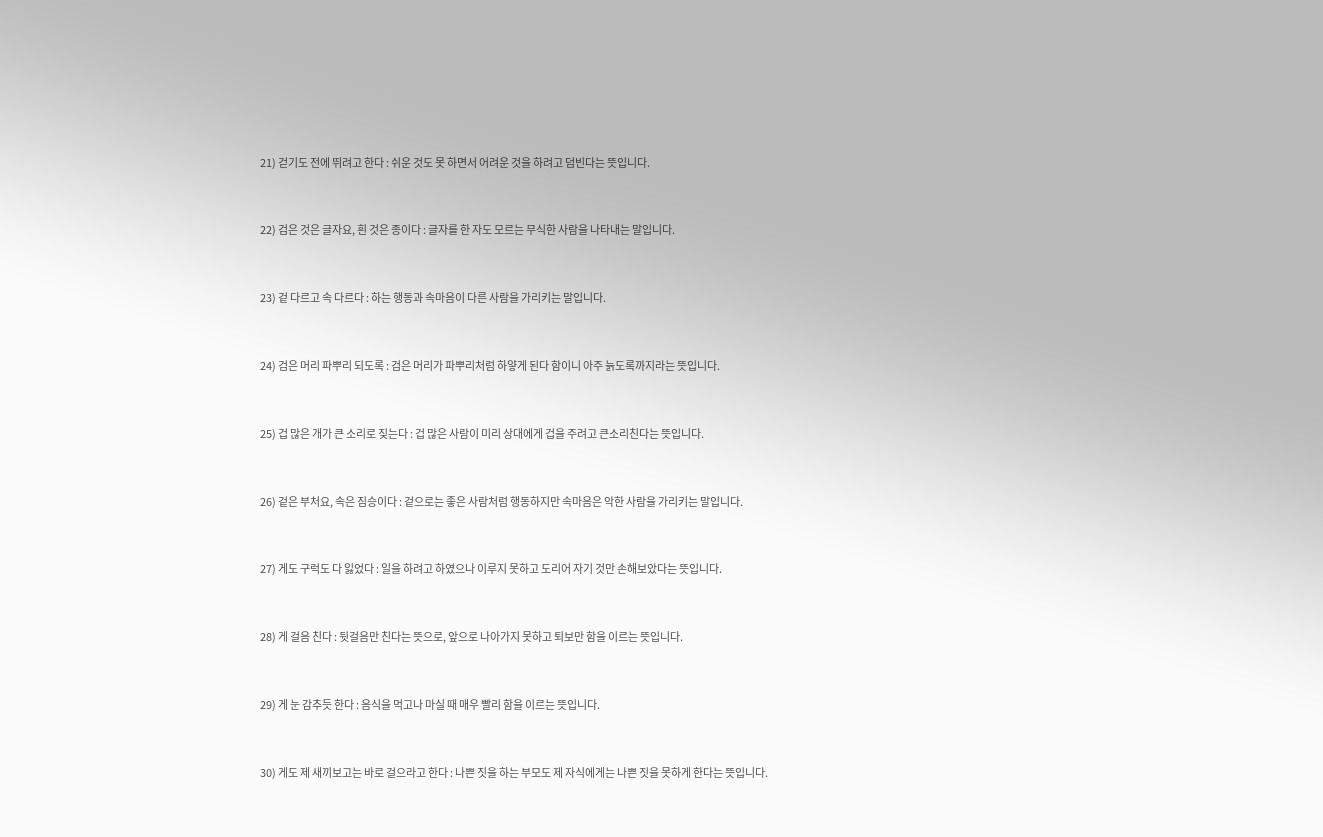21) 걷기도 전에 뛰려고 한다 : 쉬운 것도 못 하면서 어려운 것을 하려고 덤빈다는 뜻입니다.


22) 검은 것은 글자요, 흰 것은 종이다 : 글자를 한 자도 모르는 무식한 사람을 나타내는 말입니다.


23) 겉 다르고 속 다르다 : 하는 행동과 속마음이 다른 사람을 가리키는 말입니다.


24) 검은 머리 파뿌리 되도록 : 검은 머리가 파뿌리처럼 하얗게 된다 함이니 아주 늙도록까지라는 뜻입니다.


25) 겁 많은 개가 큰 소리로 짖는다 : 겁 많은 사람이 미리 상대에게 겁을 주려고 큰소리친다는 뜻입니다.


26) 겉은 부처요, 속은 짐승이다 : 겉으로는 좋은 사람처럼 행동하지만 속마음은 악한 사람을 가리키는 말입니다.


27) 게도 구럭도 다 잃었다 : 일을 하려고 하였으나 이루지 못하고 도리어 자기 것만 손해보았다는 뜻입니다.


28) 게 걸음 친다 : 뒷걸음만 친다는 뜻으로, 앞으로 나아가지 못하고 퇴보만 함을 이르는 뜻입니다.


29) 게 눈 감추듯 한다 : 음식을 먹고나 마실 때 매우 빨리 함을 이르는 뜻입니다.


30) 게도 제 새끼보고는 바로 걸으라고 한다 : 나쁜 짓을 하는 부모도 제 자식에게는 나쁜 짓을 못하게 한다는 뜻입니다.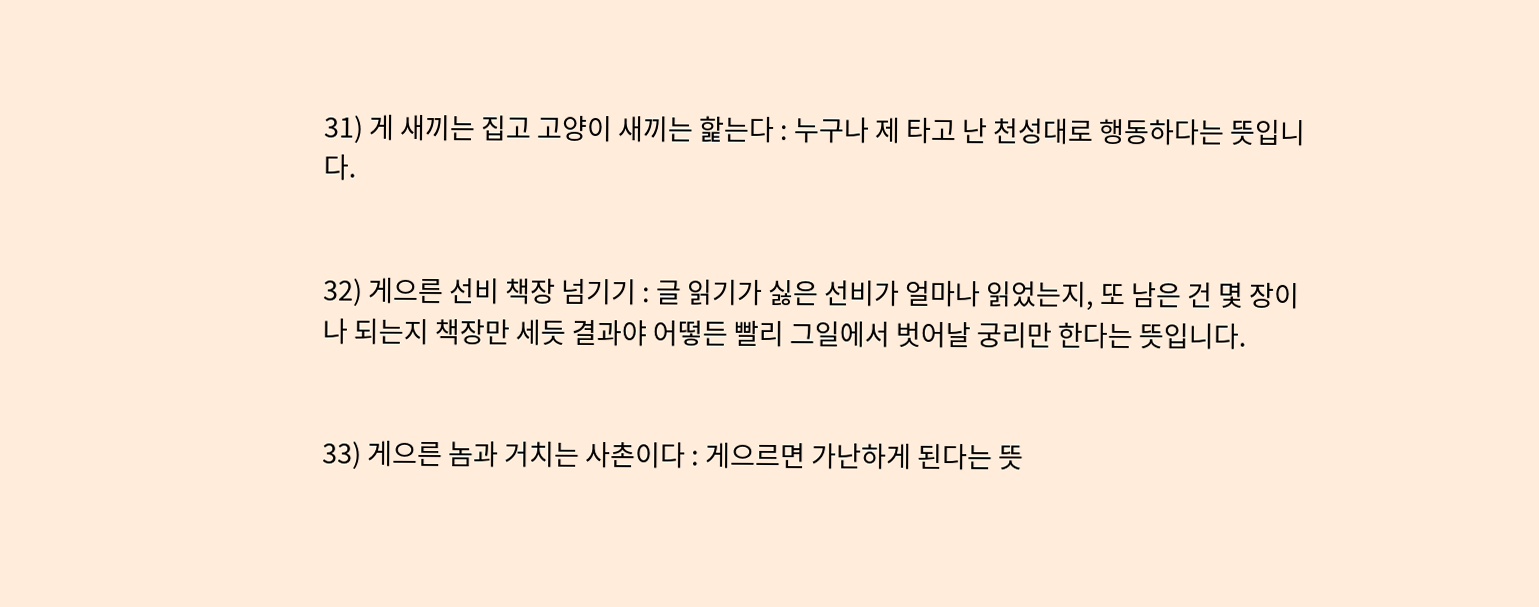31) 게 새끼는 집고 고양이 새끼는 핥는다 : 누구나 제 타고 난 천성대로 행동하다는 뜻입니다.


32) 게으른 선비 책장 넘기기 : 글 읽기가 싫은 선비가 얼마나 읽었는지, 또 남은 건 몇 장이나 되는지 책장만 세듯 결과야 어떻든 빨리 그일에서 벗어날 궁리만 한다는 뜻입니다.


33) 게으른 놈과 거치는 사촌이다 : 게으르면 가난하게 된다는 뜻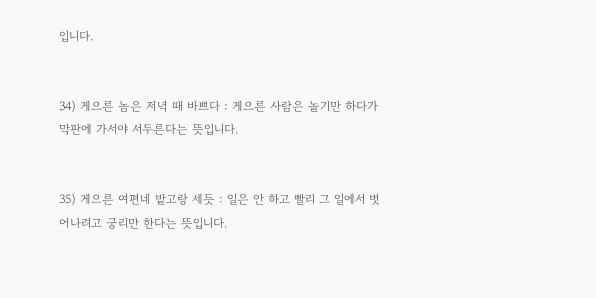입니다.


34) 게으른 놈은 저녁 때 바쁘다 : 게으른 사람은 놀기만 하다가 막판에 가서야 서두른다는 뜻입니다.


35) 게으른 여편네 밭고랑 세듯 : 일은 안 하고 빨리 그 일에서 벗어나려고 궁리만 한다는 뜻입니다.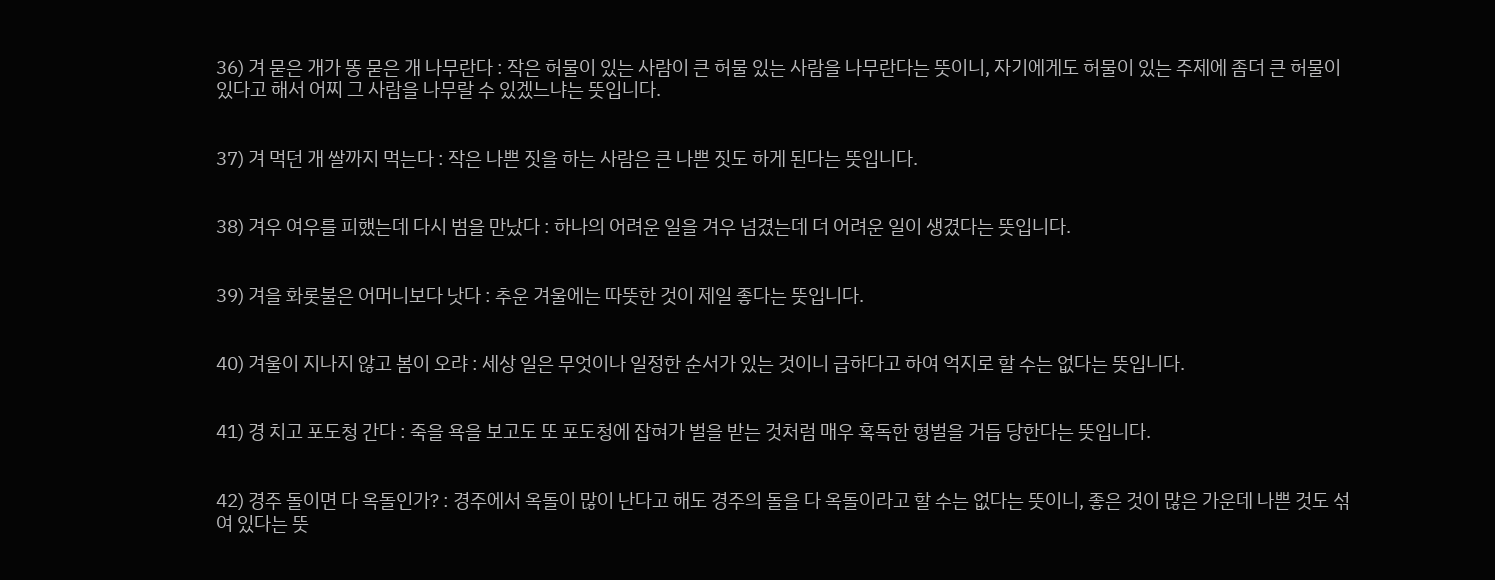36) 겨 묻은 개가 똥 묻은 개 나무란다 : 작은 허물이 있는 사람이 큰 허물 있는 사람을 나무란다는 뜻이니, 자기에게도 허물이 있는 주제에 좀더 큰 허물이 있다고 해서 어찌 그 사람을 나무랄 수 있겠느냐는 뜻입니다.


37) 겨 먹던 개 쌀까지 먹는다 : 작은 나쁜 짓을 하는 사람은 큰 나쁜 짓도 하게 된다는 뜻입니다.


38) 겨우 여우를 피했는데 다시 범을 만났다 : 하나의 어려운 일을 겨우 넘겼는데 더 어려운 일이 생겼다는 뜻입니다.


39) 겨을 화롯불은 어머니보다 낫다 : 추운 겨울에는 따뜻한 것이 제일 좋다는 뜻입니다.


40) 겨울이 지나지 않고 봄이 오랴 : 세상 일은 무엇이나 일정한 순서가 있는 것이니 급하다고 하여 억지로 할 수는 없다는 뜻입니다.


41) 경 치고 포도청 간다 : 죽을 욕을 보고도 또 포도청에 잡혀가 벌을 받는 것처럼 매우 혹독한 형벌을 거듭 당한다는 뜻입니다.


42) 경주 돌이면 다 옥돌인가? : 경주에서 옥돌이 많이 난다고 해도 경주의 돌을 다 옥돌이라고 할 수는 없다는 뜻이니, 좋은 것이 많은 가운데 나쁜 것도 섞여 있다는 뜻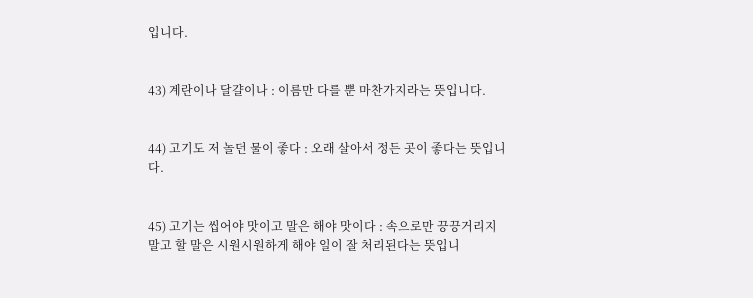입니다.


43) 계란이나 달걀이나 : 이름만 다를 뿐 마찬가지라는 뜻입니다.


44) 고기도 저 놀던 물이 좋다 : 오래 살아서 정든 곳이 좋다는 뜻입니다.


45) 고기는 씹어야 맛이고 말은 해야 맛이다 : 속으로만 끙끙거리지 말고 할 말은 시원시원하게 해야 일이 잘 처리된다는 뜻입니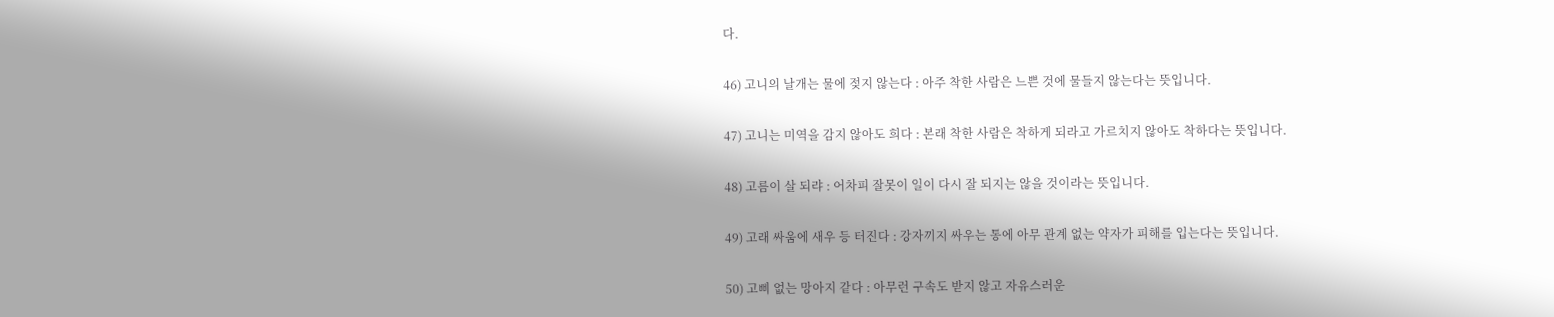다.


46) 고니의 날개는 물에 젖지 않는다 : 아주 착한 사람은 느쁜 것에 물들지 않는다는 뜻입니다.


47) 고니는 미역을 감지 않아도 희다 : 본래 착한 사람은 착하게 되라고 가르치지 않아도 착하다는 뜻입니다.


48) 고름이 살 되랴 : 어차피 잘못이 일이 다시 잘 되지는 않을 것이라는 뜻입니다.


49) 고래 싸움에 새우 등 터진다 : 강자끼지 싸우는 통에 아무 관계 없는 약자가 피해를 입는다는 뜻입니다.


50) 고삐 없는 망아지 같다 : 아무런 구속도 받지 않고 자유스러운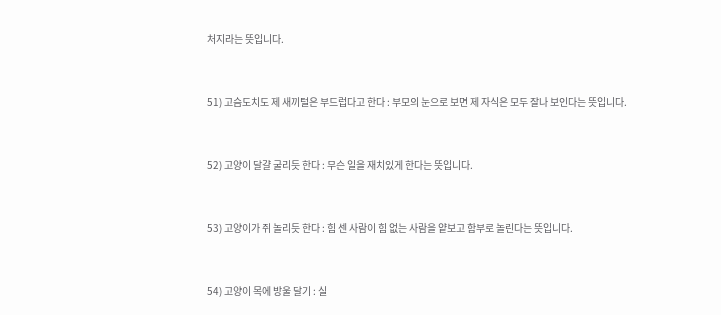처지라는 뜻입니다.


51) 고슴도치도 제 새끼털은 부드럽다고 한다 : 부모의 눈으로 보면 제 자식은 모두 잘나 보인다는 뜻입니다.


52) 고양이 달걀 굴리듯 한다 : 무슨 일을 재치있게 한다는 뜻입니다.


53) 고양이가 쥐 놀리듯 한다 : 힘 센 사람이 힘 없는 사람을 얕보고 함부로 놀린다는 뜻입니다.


54) 고양이 목에 방울 달기 : 실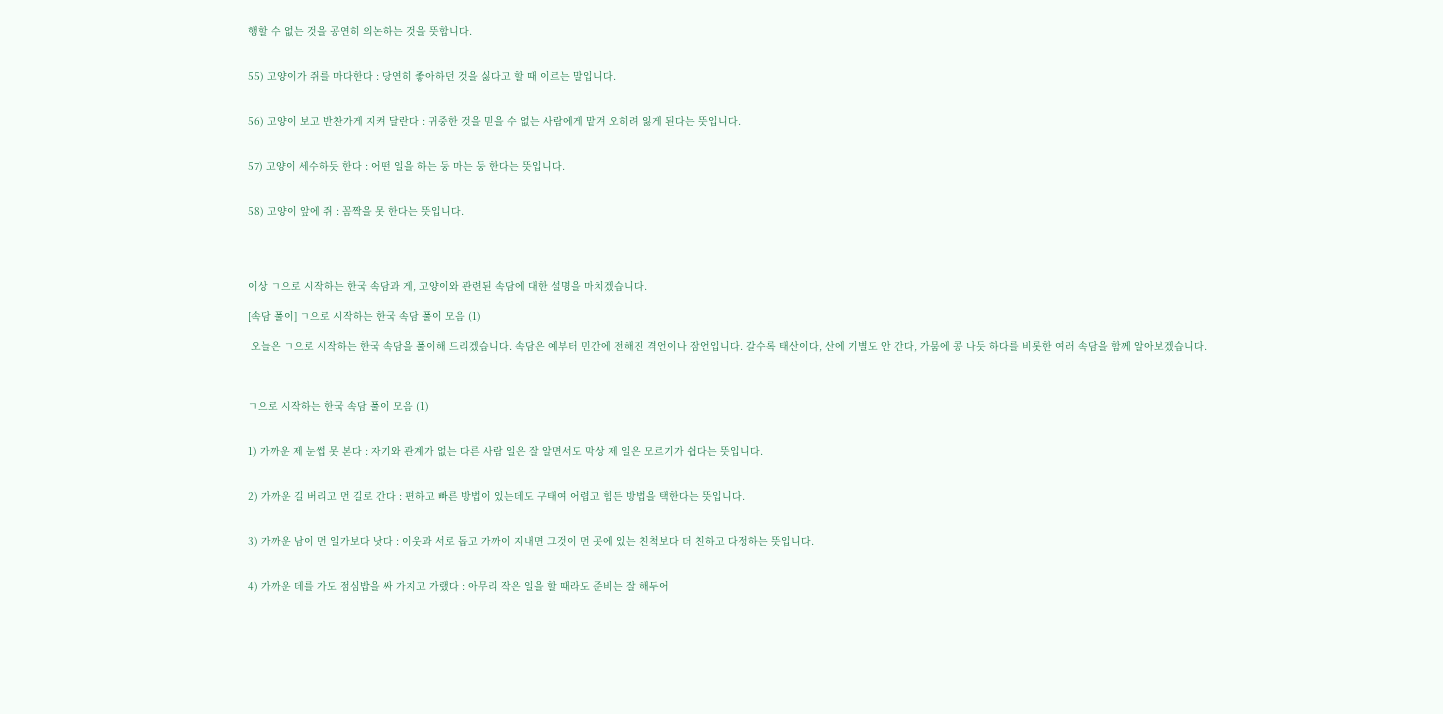행할 수 없는 것을 공연히 의논하는 것을 뜻합니다.


55) 고양이가 쥐를 마다한다 : 당연히 좋아하던 것을 싫다고 할 때 이르는 말입니다.


56) 고양이 보고 반찬가게 지켜 달란다 : 귀중한 것을 믿을 수 없는 사람에게 맡겨 오히려 잃게 된다는 뜻입니다.


57) 고양이 세수하듯 한다 : 어떤 일을 하는 둥 마는 둥 한다는 뜻입니다.


58) 고양이 앞에 쥐 : 꼼짝을 못 한다는 뜻입니다.




이상 ㄱ으로 시작하는 한국 속담과 게, 고양이와 관련된 속담에 대한 설명을 마치겠습니다.

[속담 풀이] ㄱ으로 시작하는 한국 속담 풀이 모음 (1)

 오늘은 ㄱ으로 시작하는 한국 속담을 풀이해 드리겠습니다. 속담은 예부터 민간에 전해진 격언이나 잠언입니다. 갈수록 태산이다, 산에 기별도 안 간다, 가뭄에 콩 나듯 하다를 비롯한 여러 속담을 함께 알아보겠습니다.



ㄱ으로 시작하는 한국 속담 풀이 모음 (1)


1) 가까운 제 눈썹 못 본다 : 자기와 관계가 없는 다른 사람 일은 잘 알면서도 막상 제 일은 모르기가 쉽다는 뜻입니다.


2) 가까운 길 버리고 먼 길로 간다 : 편하고 빠른 방법이 있는데도 구태여 어렵고 힘든 방법을 택한다는 뜻입니다.


3) 가까운 남이 먼 일가보다 낫다 : 이웃과 서로 돕고 가까이 지내면 그것이 먼 곳에 있는 친척보다 더 친하고 다정하는 뜻입니다.


4) 가까운 데를 가도 점심밥을 싸 가지고 가랬다 : 아무리 작은 일을 할 때라도 준비는 잘 해두어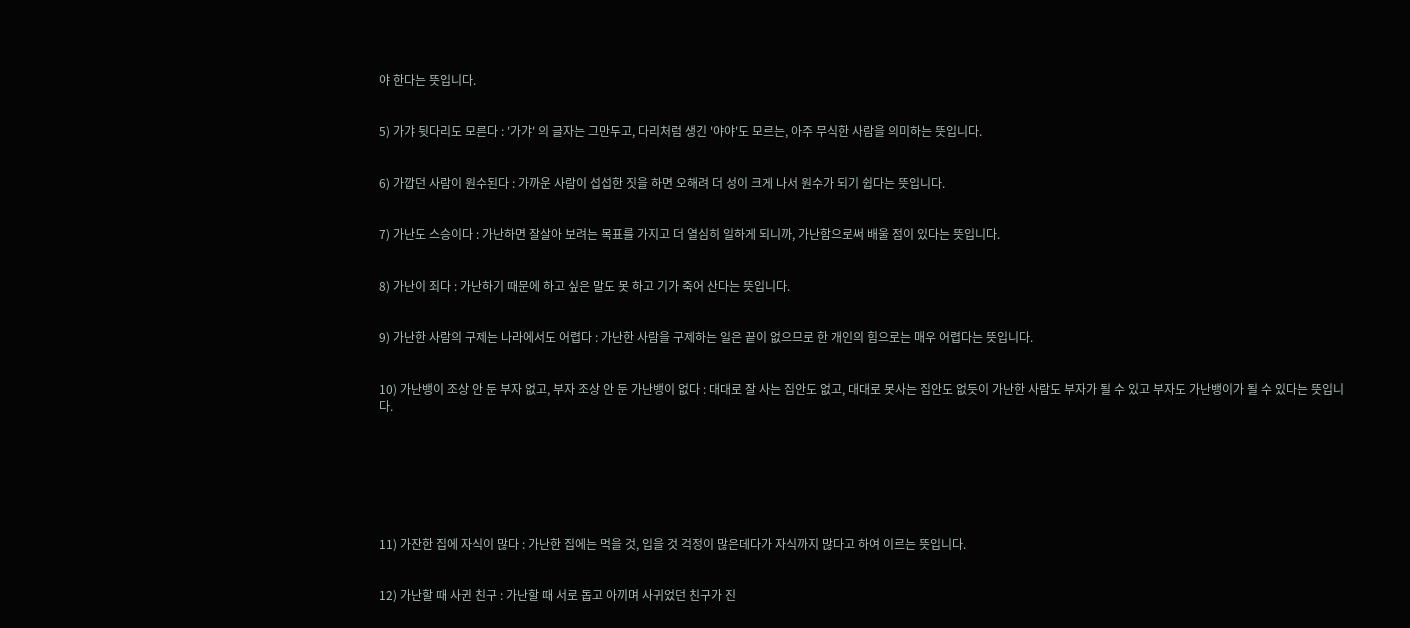야 한다는 뜻입니다.


5) 가갸 뒷다리도 모른다 : '가갸' 의 글자는 그만두고, 다리처럼 생긴 '야야'도 모르는, 아주 무식한 사람을 의미하는 뜻입니다.


6) 가깝던 사람이 원수된다 : 가까운 사람이 섭섭한 짓을 하면 오해려 더 성이 크게 나서 원수가 되기 쉽다는 뜻입니다.


7) 가난도 스승이다 : 가난하면 잘살아 보려는 목표를 가지고 더 열심히 일하게 되니까, 가난함으로써 배울 점이 있다는 뜻입니다.


8) 가난이 죄다 : 가난하기 때문에 하고 싶은 말도 못 하고 기가 죽어 산다는 뜻입니다.


9) 가난한 사람의 구제는 나라에서도 어렵다 : 가난한 사람을 구제하는 일은 끝이 없으므로 한 개인의 힘으로는 매우 어렵다는 뜻입니다.


10) 가난뱅이 조상 안 둔 부자 없고, 부자 조상 안 둔 가난뱅이 없다 : 대대로 잘 사는 집안도 없고, 대대로 못사는 집안도 없듯이 가난한 사람도 부자가 될 수 있고 부자도 가난뱅이가 될 수 있다는 뜻입니다.







11) 가잔한 집에 자식이 많다 : 가난한 집에는 먹을 것, 입을 것 걱정이 많은데다가 자식까지 많다고 하여 이르는 뜻입니다.


12) 가난할 때 사귄 친구 : 가난할 때 서로 돕고 아끼며 사귀었던 친구가 진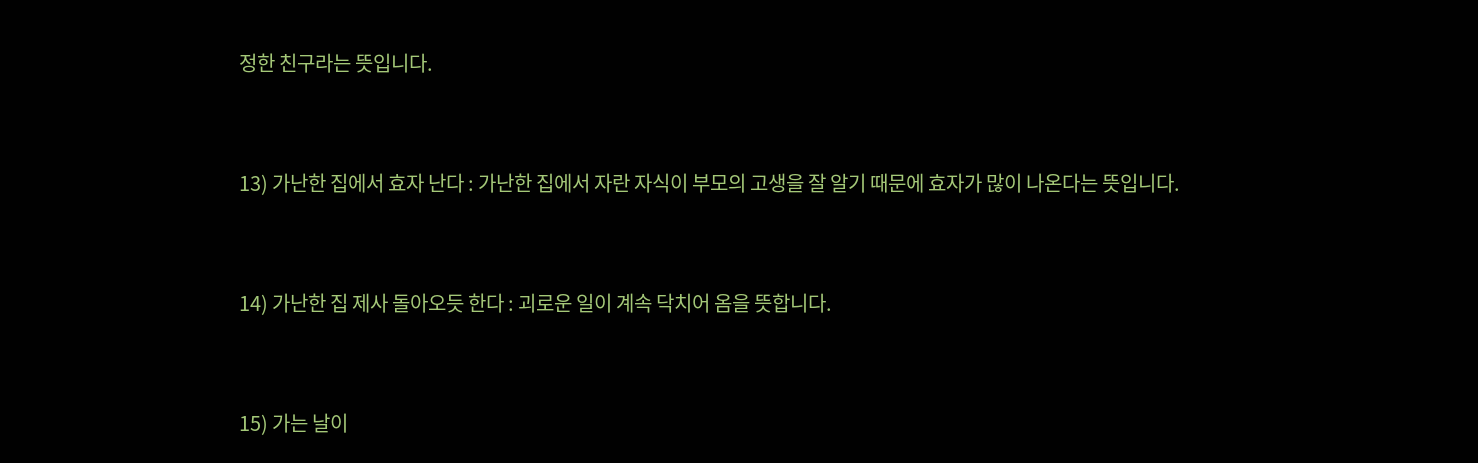정한 친구라는 뜻입니다.


13) 가난한 집에서 효자 난다 : 가난한 집에서 자란 자식이 부모의 고생을 잘 알기 때문에 효자가 많이 나온다는 뜻입니다.


14) 가난한 집 제사 돌아오듯 한다 : 괴로운 일이 계속 닥치어 옴을 뜻합니다.


15) 가는 날이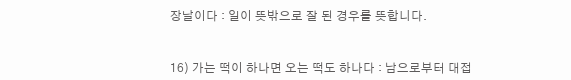장날이다 : 일이 뜻밖으로 잘 된 경우를 뜻합니다.


16) 가는 떡이 하나면 오는 떡도 하나다 : 남으로부터 대접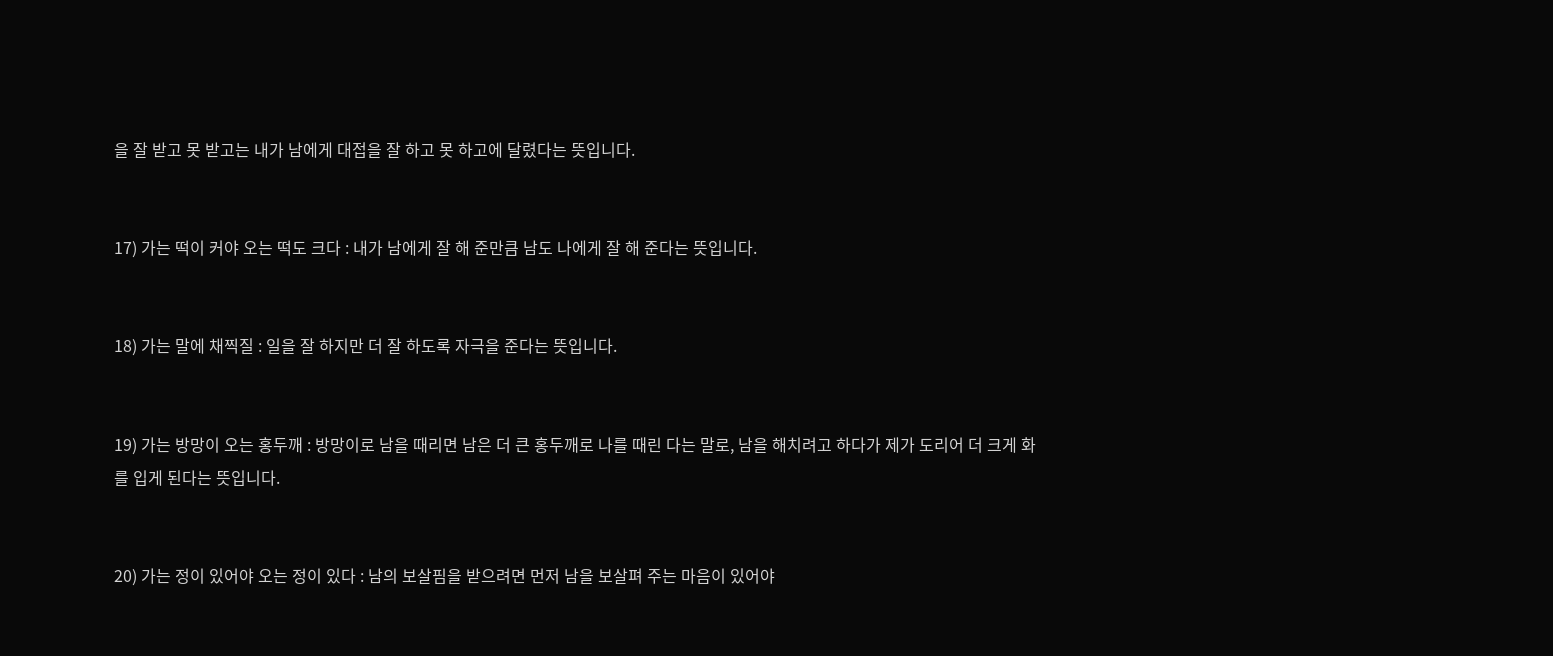을 잘 받고 못 받고는 내가 남에게 대접을 잘 하고 못 하고에 달렸다는 뜻입니다.


17) 가는 떡이 커야 오는 떡도 크다 : 내가 남에게 잘 해 준만큼 남도 나에게 잘 해 준다는 뜻입니다.


18) 가는 말에 채찍질 : 일을 잘 하지만 더 잘 하도록 자극을 준다는 뜻입니다.


19) 가는 방망이 오는 홍두깨 : 방망이로 남을 때리면 남은 더 큰 홍두깨로 나를 때린 다는 말로, 남을 해치려고 하다가 제가 도리어 더 크게 화를 입게 된다는 뜻입니다.


20) 가는 정이 있어야 오는 정이 있다 : 남의 보살핌을 받으려면 먼저 남을 보살펴 주는 마음이 있어야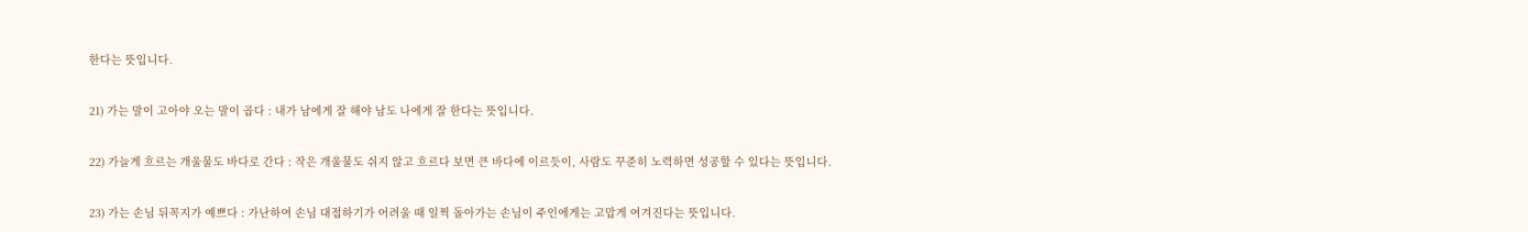한다는 뜻입니다.


21) 가는 말이 고아야 오는 말이 곱다 : 내가 남에게 잘 해야 남도 나에게 잘 한다는 뜻입니다.


22) 가늘게 흐르는 개울물도 바다로 간다 : 작은 개울물도 쉬지 않고 흐르다 보면 큰 바다에 이르듯이, 사람도 꾸준히 노력하면 성공할 수 있다는 뜻입니다.


23) 가는 손님 뒤꼭지가 예쁘다 : 가난하여 손님 대접하기가 어려울 때 일찍 돌아가는 손님이 주인에게는 고맙게 여겨진다는 뜻입니다.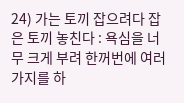24) 가는 토끼 잡으려다 잡은 토끼 놓친다 : 욕심을 너무 크게 부려 한꺼번에 여러 가지를 하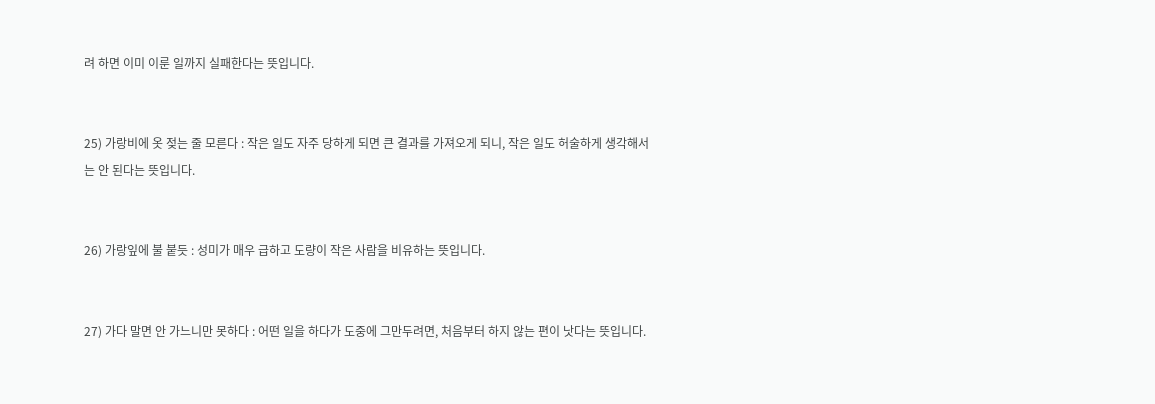려 하면 이미 이룬 일까지 실패한다는 뜻입니다.


25) 가랑비에 옷 젖는 줄 모른다 : 작은 일도 자주 당하게 되면 큰 결과를 가져오게 되니, 작은 일도 허술하게 생각해서는 안 된다는 뜻입니다.


26) 가랑잎에 불 붙듯 : 성미가 매우 급하고 도량이 작은 사람을 비유하는 뜻입니다.


27) 가다 말면 안 가느니만 못하다 : 어떤 일을 하다가 도중에 그만두려면, 처음부터 하지 않는 편이 낫다는 뜻입니다.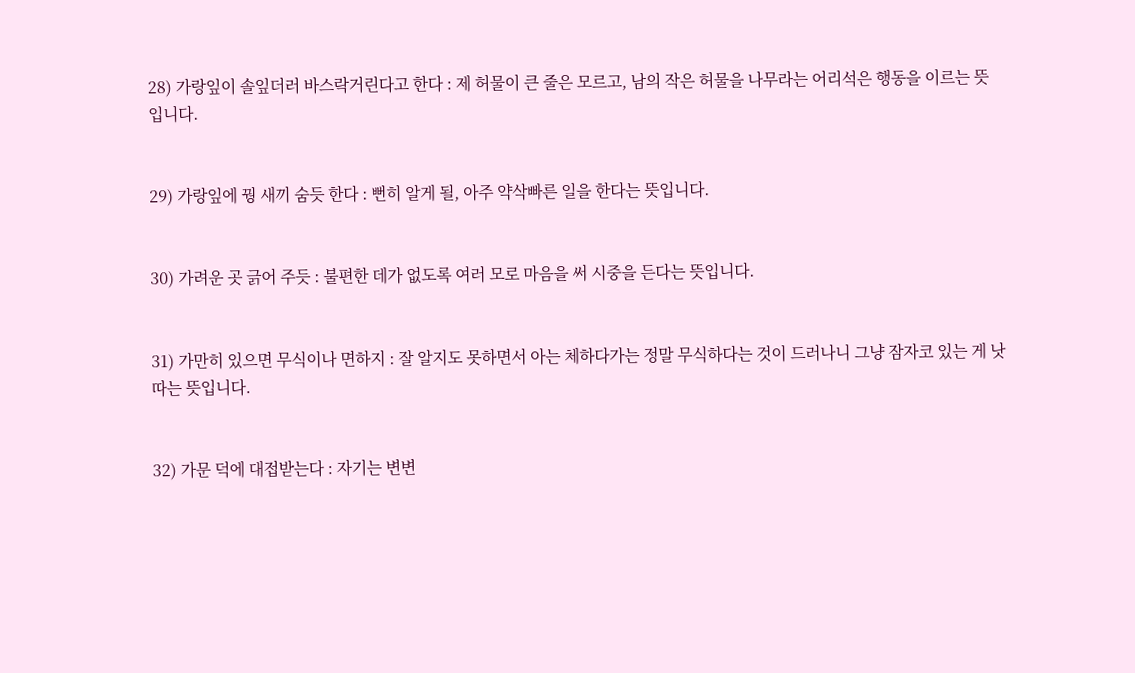28) 가랑잎이 솔잎더러 바스락거린다고 한다 : 제 허물이 큰 줄은 모르고, 남의 작은 허물을 나무라는 어리석은 행동을 이르는 뜻입니다.


29) 가랑잎에 꿩 새끼 숨듯 한다 : 뻔히 알게 될, 아주 약삭빠른 일을 한다는 뜻입니다.


30) 가려운 곳 긁어 주듯 : 불편한 데가 없도록 여러 모로 마음을 써 시중을 든다는 뜻입니다.


31) 가만히 있으면 무식이나 면하지 : 잘 알지도 못하면서 아는 체하다가는 정말 무식하다는 것이 드러나니 그냥 잠자코 있는 게 낫따는 뜻입니다.


32) 가문 덕에 대접받는다 : 자기는 변변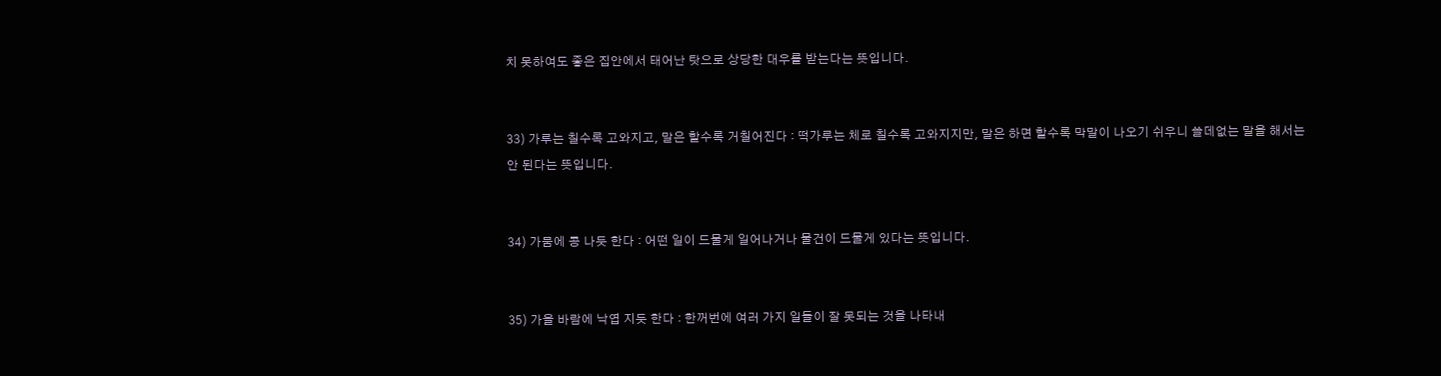치 못하여도 좋은 집안에서 태어난 탓으로 상당한 대우를 받는다는 뜻입니다.


33) 가루는 칠수록 고와지고, 말은 할수록 거칠어진다 : 떡가루는 체로 칠수록 고와지지만, 말은 하면 할수록 막말이 나오기 쉬우니 쓸데없는 말을 해서는 안 된다는 뜻입니다.


34) 가뭄에 콩 나듯 한다 : 어떤 일이 드물게 일어나거나 물건이 드물게 있다는 뜻입니다.


35) 가을 바람에 낙엽 지듯 한다 : 한꺼번에 여러 가지 일들이 잘 못되는 것을 나타내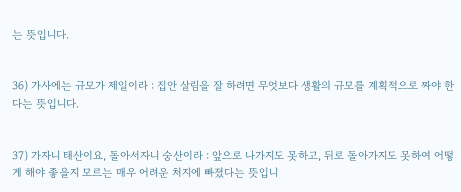는 뜻입니다.


36) 가사에는 규모가 제일이라 : 집안 살림을 잘 하려면 무엇보다 생활의 규모를 계획적으로 짜야 한다는 뜻입니다.


37) 가자니 태산이요, 돌아서자니 숭산이라 : 앞으로 나가지도 못하고, 뒤로 돌아가지도 못하여 어떻게 해야 좋을지 모르는 매우 어려운 처지에 빠졌다는 뜻입니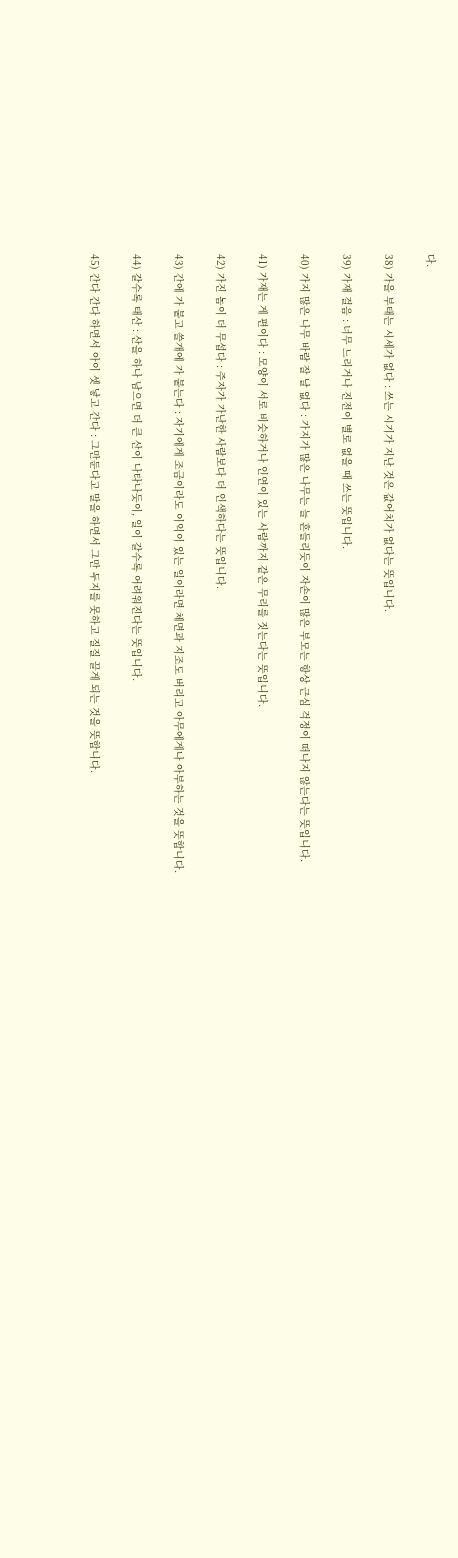다.


38) 가을 부태는 시세가 없다 : 쓰는 시기가 지난 것은 값어치가 없다는 뜻입니다.


39) 가재 걸음 : 너무 느리거나 진전이 별로 없을 때 쓰는 뜻입니다.


40) 가지 많은 나무 바람 잘 날 없다 : 가지가 많은 나무는 늘 흔들리듯이 자손이 많은 부모는 항상 근심 걱정이 떠나지 않는다는 뜻입니다.


41) 가재는 게 편이다 : 모양이 서로 비슷하거나 인연이 있는 사람까지 같은 무리를 짓는다는 뜻입니다.


42) 가진 놈이 더 무섭다 : 주자가 가난한 사람보다 더 인색하다는 뜻입니다.


43) 간에 가 붙고 쓸개에 가 붙는다 : 자기에게 조금이라도 이익이 있는 일이라면 체면과 지조도 버리고 아무에게나 아부하는 것을 뜻합니다.


44) 갈수록 태산 : 산을 하나 남으면 더 큰 산이 나타나듯이, 일이 갈수록 어려워진다는 뜻입니다.


45) 간다 간다 하면서 아이 셋 낳고 간다 : 그만둔다고 말을 하면서 그만 두지를 못하고 질질 끌게 되는 것을 뜻합니다.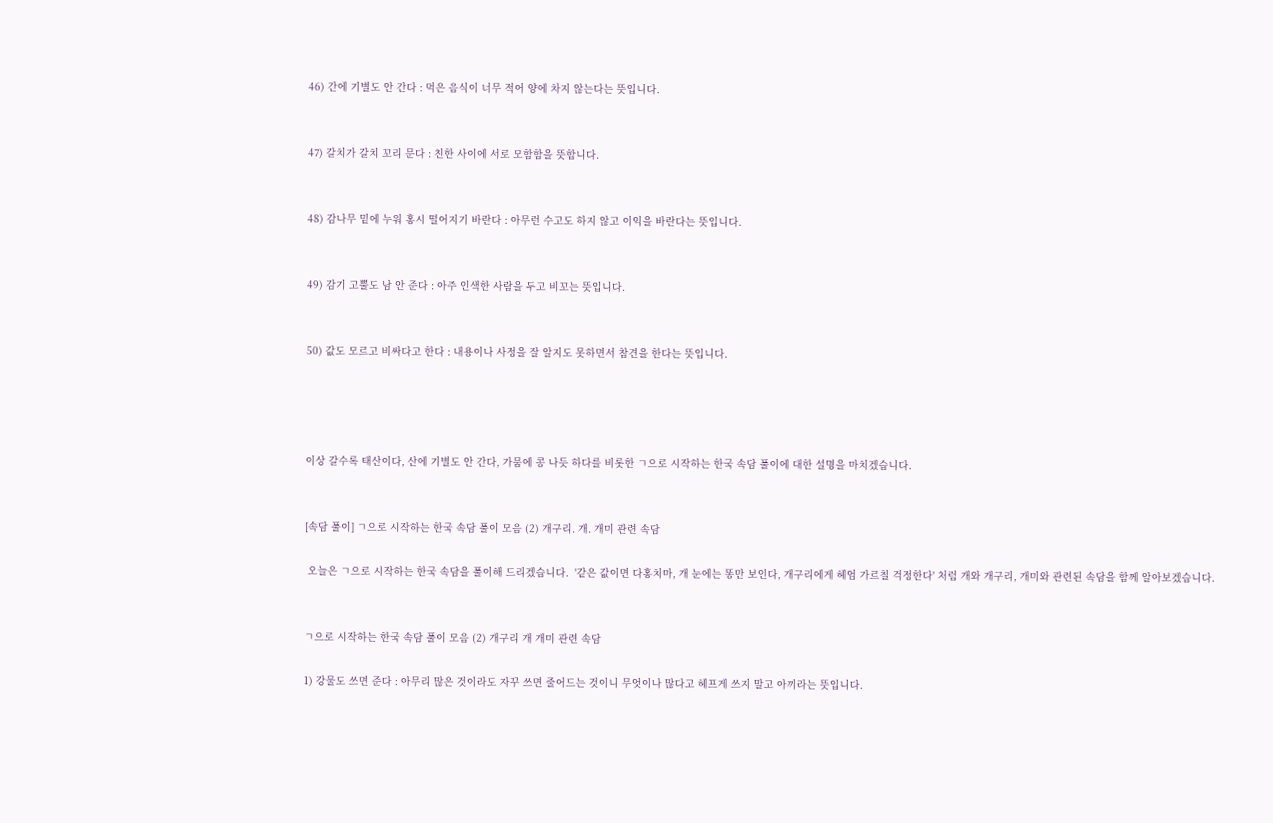46) 간에 기별도 안 간다 : 먹은 음식이 너무 적어 양에 차지 않는다는 뜻입니다.


47) 갈치가 갈치 꼬리 문다 : 친한 사이에 서로 모함함을 뜻합니다.


48) 감나무 밑에 누워 홍시 떨어지기 바란다 : 아무런 수고도 하지 않고 이익을 바란다는 뜻입니다.


49) 감기 고뿔도 남 안 준다 : 아주 인색한 사람을 두고 비꼬는 뜻입니다.


50) 값도 모르고 비싸다고 한다 : 내용이나 사정을 잘 알지도 못하면서 참견을 한다는 뜻입니다.




이상 갈수록 태산이다, 산에 기별도 안 간다, 가뭄에 콩 나듯 하다를 비롯한 ㄱ으로 시작하는 한국 속담 풀이에 대한 설명을 마치겠습니다.


[속담 풀이] ㄱ으로 시작하는 한국 속담 풀이 모음 (2) 개구리. 개. 개미 관련 속담

 오늘은 ㄱ으로 시작하는 한국 속담을 풀이해 드리겠습니다.  '같은 값이면 다홍치마, 개 눈에는 똥만 보인다, 개구리에게 헤엄 가르칠 걱정한다' 처럼 개와 개구리, 개미와 관련된 속담을 함께 알아보겠습니다.


ㄱ으로 시작하는 한국 속담 풀이 모음 (2) 개구리 개 개미 관련 속담

1) 강물도 쓰면 준다 : 아무리 많은 것이라도 자꾸 쓰면 줄어드는 것이니 무엇이나 많다고 헤프게 쓰지 말고 아끼라는 뜻입니다.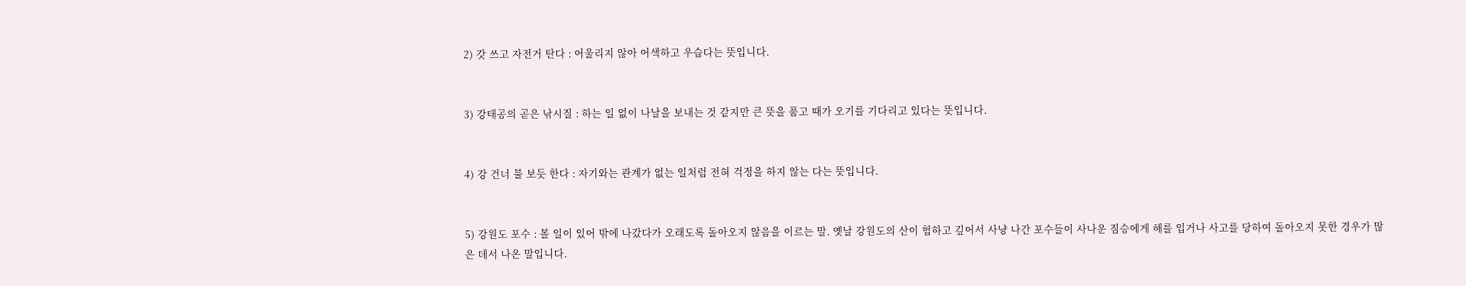2) 갓 쓰고 자전거 탄다 : 어울리지 않아 어색하고 우습다는 뜻입니다.


3) 강태공의 곧은 낚시질 : 하는 일 없이 나날을 보내는 것 같지만 큰 뜻을 품고 때가 오기를 기다리고 있다는 뜻입니다.


4) 강 건너 불 보듯 한다 : 자기와는 관계가 없는 일처럼 전혀 걱정을 하지 않는 다는 뜻입니다.


5) 강원도 포수 : 볼 일이 있어 밖에 나갔다가 오래도록 돌아오지 않음을 이르는 말. 옛날 강원도의 산이 험하고 깊어서 사냥 나간 포수들이 사나운 짐승에게 해를 입거나 사고를 당하여 돌아오지 못한 경우가 많은 데서 나온 말입니다.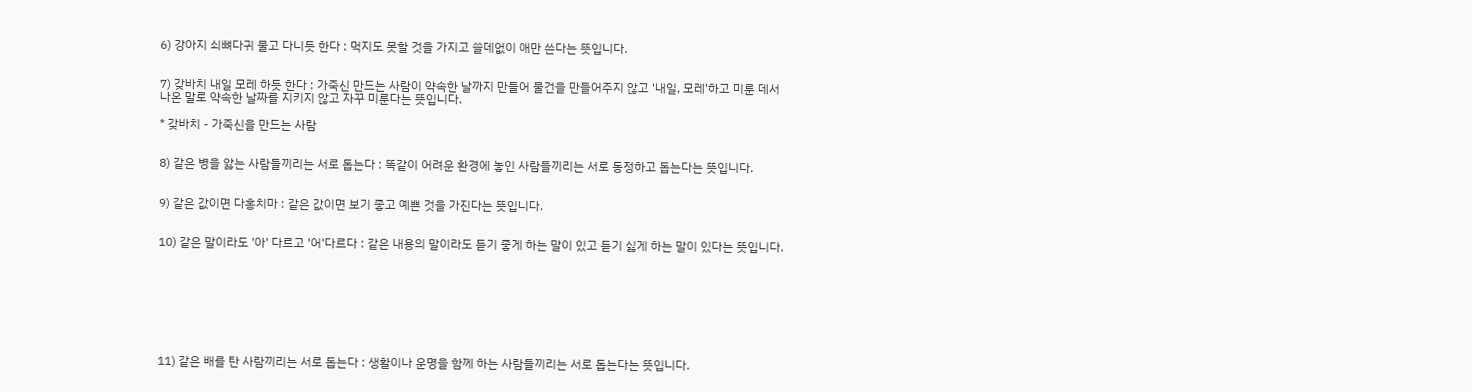6) 강아지 쇠뼈다귀 물고 다니듯 한다 : 먹지도 못할 것을 가지고 쓸데없이 애만 쓴다는 뜻입니다.


7) 갖바치 내일 모레 하듯 한다 : 가죽신 만드는 사람이 약속한 날까지 만들어 물건을 만들어주지 않고 '내일, 모레'하고 미룬 데서 나온 말로 약속한 날짜를 지키지 않고 자꾸 미룬다는 뜻입니다.

* 갖바치 - 가죽신을 만드는 사람


8) 같은 병을 앓는 사람들끼리는 서로 돕는다 : 똑같이 어려운 환경에 놓인 사람들끼리는 서로 동정하고 돕는다는 뜻입니다.


9) 같은 값이면 다홍치마 : 같은 값이면 보기 좋고 예쁜 것을 가진다는 뜻입니다.


10) 같은 말이라도 '아' 다르고 '어'다르다 : 같은 내용의 말이라도 듣기 좋게 하는 말이 있고 듣기 싫게 하는 말이 있다는 뜻입니다.








11) 같은 배를 탄 사람끼리는 서로 돕는다 : 생활이나 운명을 함께 하는 사람들끼리는 서로 돕는다는 뜻입니다.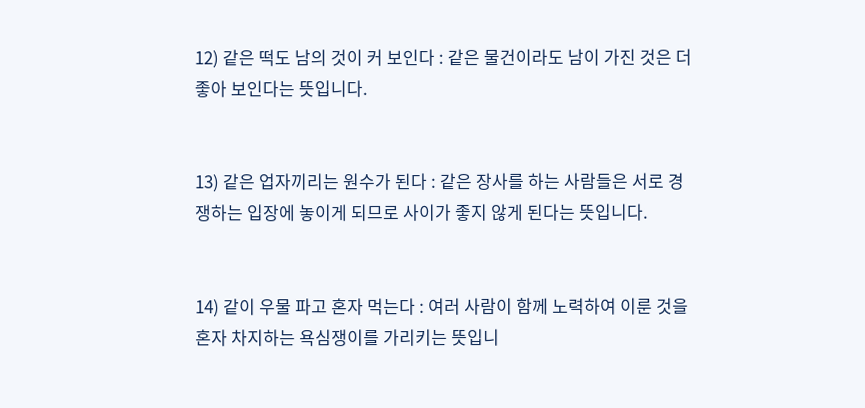12) 같은 떡도 남의 것이 커 보인다 : 같은 물건이라도 남이 가진 것은 더 좋아 보인다는 뜻입니다.


13) 같은 업자끼리는 원수가 된다 : 같은 장사를 하는 사람들은 서로 경쟁하는 입장에 놓이게 되므로 사이가 좋지 않게 된다는 뜻입니다.


14) 같이 우물 파고 혼자 먹는다 : 여러 사람이 함께 노력하여 이룬 것을 혼자 차지하는 욕심쟁이를 가리키는 뜻입니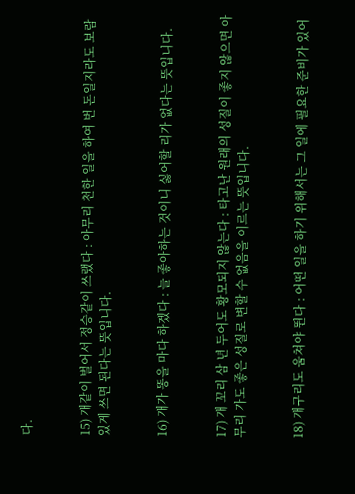다.


15) 개같이 벌어서 정승같이 쓰랬다 : 아무리 천한 일을 하여 번 돈일지라도 보람 있게 쓰면 된다는 뜻입니다.


16) 개가 똥을 마다 하겠다 : 늘 좋아하는 것이니 싫어할 리가 없다는 뜻입니다.


17) 개 꼬리 삼 년 두어도 황모되지 않는다 : 타고난 원래의 성질이 좋지 않으면 아무리 가도 좋은 성질로 변할 수 없음을 이르는 뜻입니다.


18) 개구리도 움쳐야 뛴다 : 어떤 일을 하기 위해서는 그 일에 필요한 준비가 있어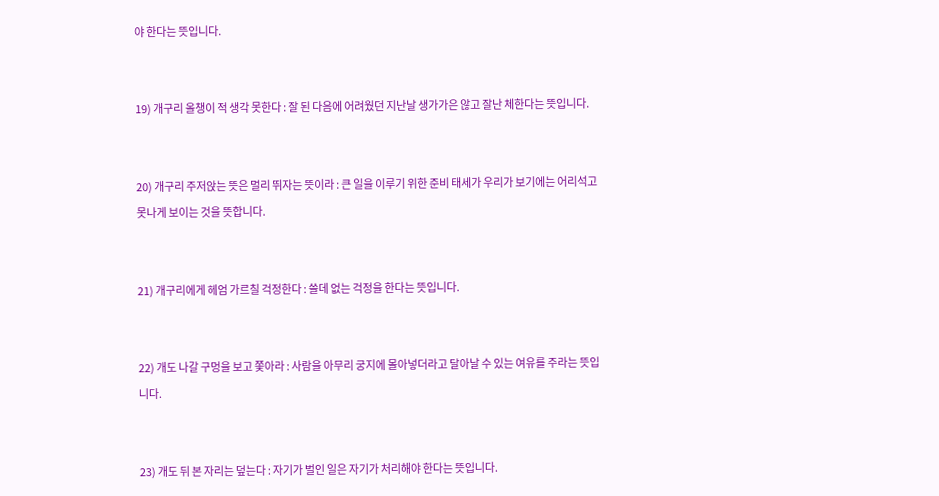야 한다는 뜻입니다.


19) 개구리 올챙이 적 생각 못한다 : 잘 된 다음에 어려웠던 지난날 생가가은 않고 잘난 체한다는 뜻입니다.


20) 개구리 주저앉는 뜻은 멀리 뛰자는 뜻이라 : 큰 일을 이루기 위한 준비 태세가 우리가 보기에는 어리석고 못나게 보이는 것을 뜻합니다.


21) 개구리에게 헤엄 가르칠 걱정한다 : 쓸데 없는 걱정을 한다는 뜻입니다.


22) 개도 나갈 구멍을 보고 쫓아라 : 사람을 아무리 궁지에 몰아넣더라고 달아날 수 있는 여유를 주라는 뜻입니다.


23) 개도 뒤 본 자리는 덮는다 : 자기가 벌인 일은 자기가 처리해야 한다는 뜻입니다.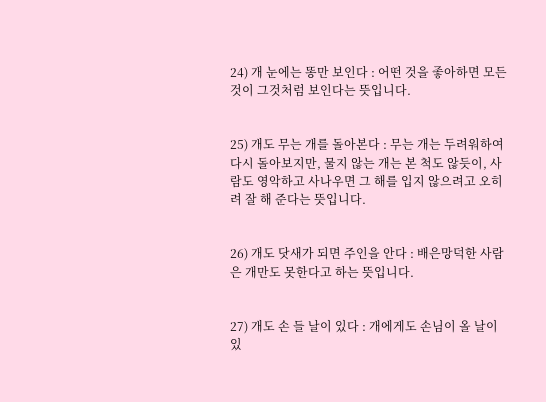24) 개 눈에는 똥만 보인다 : 어떤 것을 좋아하면 모든 것이 그것처럼 보인다는 뜻입니다.


25) 개도 무는 개를 돌아본다 : 무는 개는 두려워하여 다시 돌아보지만, 물지 않는 개는 본 척도 않듯이, 사람도 영악하고 사나우면 그 해를 입지 않으려고 오히려 잘 해 준다는 뜻입니다.


26) 개도 닷새가 되면 주인을 안다 : 배은망덕한 사람은 개만도 못한다고 하는 뜻입니다.


27) 개도 손 들 날이 있다 : 개에게도 손님이 올 날이 있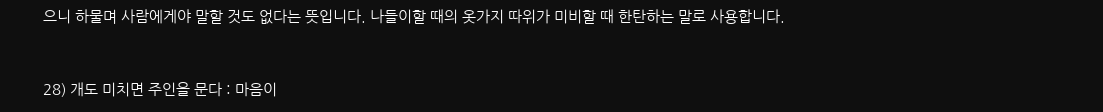으니 하물며 사람에게야 말할 것도 없다는 뜻입니다. 나들이할 때의 옷가지 따위가 미비할 때 한탄하는 말로 사용합니다.


28) 개도 미치면 주인을 문다 : 마음이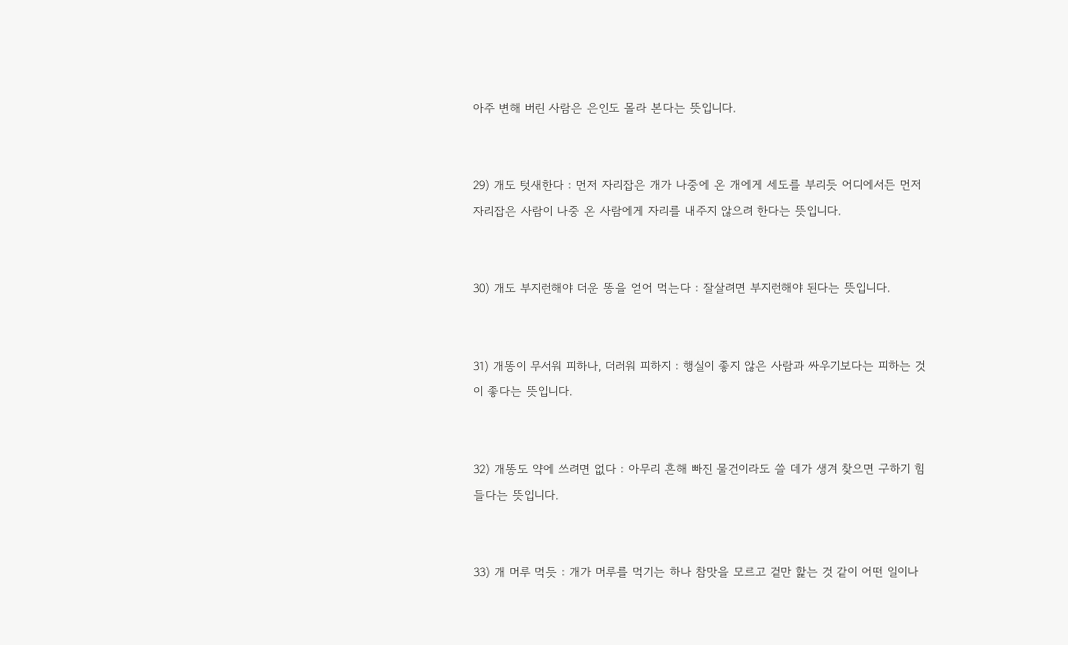아주 변해 버린 사람은 은인도 몰라 본다는 뜻입니다.


29) 개도 텃새한다 : 먼저 자리잡은 개가 나중에 온 개에게 세도를 부리듯 어디에서든 먼저 자리잡은 사람이 나중 온 사람에게 자리를 내주지 않으려 한다는 뜻입니다.


30) 개도 부지런해야 더운 똥을 얻어 먹는다 : 잘살려면 부지런해야 된다는 뜻입니다.


31) 개똥이 무서워 피하나, 더러워 피하지 : 행실이 좋지 않은 사람과 싸우기보다는 피하는 것이 좋다는 뜻입니다.


32) 개똥도 약에 쓰려면 없다 : 아무리 흔해 빠진 물건이라도 쓸 데가 생겨 찾으면 구하기 힘들다는 뜻입니다.


33) 개 머루 먹듯 : 개가 머루를 먹기는 하나 참맛을 모르고 겉만 핥는 것 같이 어떤 일이나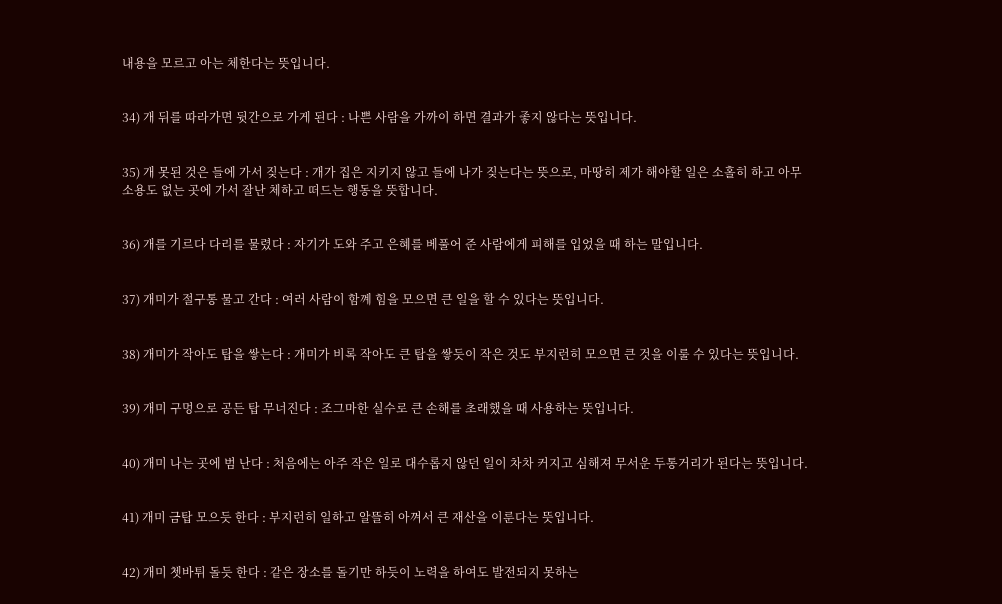내용을 모르고 아는 체한다는 뜻입니다.


34) 개 뒤를 따라가면 뒷간으로 가게 된다 : 나쁜 사람을 가까이 하면 결과가 좋지 않다는 뜻입니다.


35) 개 못된 것은 들에 가서 짖는다 : 개가 집은 지키지 않고 들에 나가 짖는다는 뜻으로, 마땅히 제가 해야할 일은 소홀히 하고 아무 소용도 없는 곳에 가서 잘난 체하고 떠드는 행동을 뜻합니다.


36) 개를 기르다 다리를 물렸다 : 자기가 도와 주고 은혜를 베풀어 준 사람에게 피해를 입었을 때 하는 말입니다.


37) 개미가 절구통 물고 간다 : 여러 사람이 함꼐 힘을 모으면 큰 일을 할 수 있다는 뜻입니다.


38) 개미가 작아도 탑을 쌓는다 : 개미가 비록 작아도 큰 탑을 쌓듯이 작은 것도 부지런히 모으면 큰 것을 이룰 수 있다는 뜻입니다.


39) 개미 구멍으로 공든 탑 무너진다 : 조그마한 실수로 큰 손해를 초래했을 때 사용하는 뜻입니다.


40) 개미 나는 곳에 범 난다 : 처음에는 아주 작은 일로 대수롭지 않던 일이 차차 커지고 심해져 무서운 두통거리가 된다는 뜻입니다.


41) 개미 금탑 모으듯 한다 : 부지런히 일하고 알뜰히 아껴서 큰 재산을 이룬다는 뜻입니다.


42) 개미 쳇바튀 돌듯 한다 : 같은 장소를 돌기만 하듯이 노력을 하여도 발전되지 못하는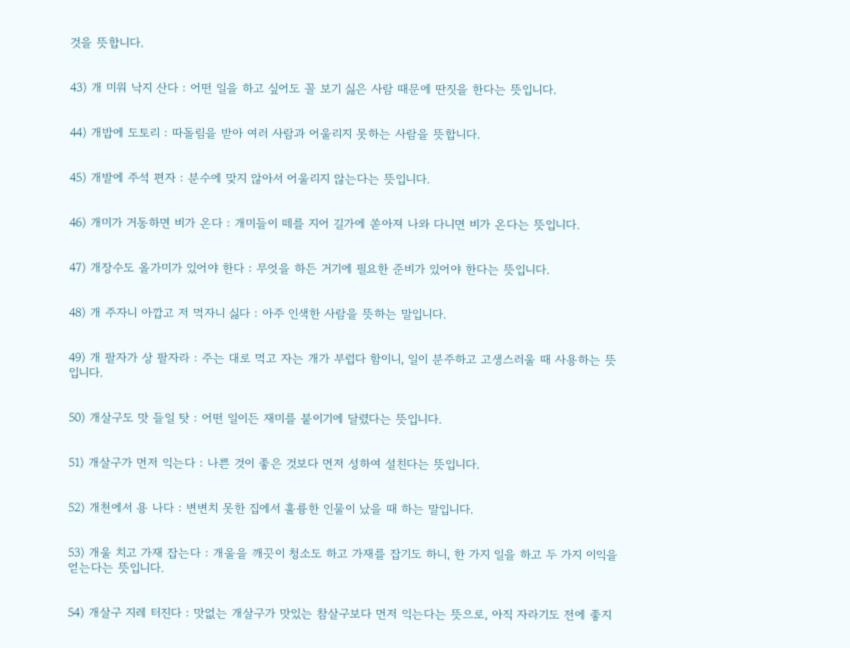것을 뜻합니다.


43) 개 미워 낙지 산다 : 어떤 일을 하고 싶어도 꼴 보기 싫은 사람 때문에 딴짓을 한다는 뜻입니다.


44) 개밥에 도토리 : 따돌림을 받아 여러 사람과 어울리지 못하는 사람을 뜻합니다.


45) 개발에 주석 편자 : 분수에 맞지 않아서 어울리지 않는다는 뜻입니다.


46) 개미가 거동하면 비가 온다 : 개미들이 떼를 지어 길가에 쏟아져 나와 다니면 비가 온다는 뜻입니다.


47) 개장수도 올가미가 있어야 한다 : 무엇을 하든 거기에 필요한 준비가 있어야 한다는 뜻입니다.


48) 개 주자니 아깝고 저 먹자니 싫다 : 아주 인색한 사람을 뜻하는 말입니다.


49) 개 팔자가 상 팔자라 : 주는 대로 먹고 자는 개가 부럽다 함이니, 일이 분주하고 고생스러울 때 사용하는 뜻입니다.


50) 개살구도 맛 들일 탓 : 어떤 일이든 재미를 붙이기에 달렸다는 뜻입니다.


51) 개살구가 먼저 익는다 : 나쁜 것이 좋은 것보다 먼저 성하여 설친다는 뜻입니다.


52) 개천에서 용 나다 : 변변치 못한 집에서 훌륭한 인물이 났을 때 하는 말입니다.


53) 개울 치고 가재 잡는다 : 개울을 깨끗이 청소도 하고 가재를 잡기도 하니, 한 가지 일을 하고 두 가지 이익을 얻는다는 뜻입니다.


54) 개살구 지레 터진다 : 맛없는 개살구가 맛있는 참살구보다 먼저 익는다는 뜻으로, 아직 자라기도 전에 좋지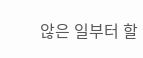않은 일부터 할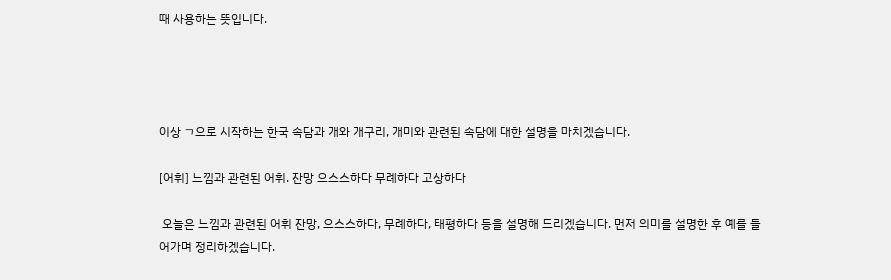때 사용하는 뜻입니다.




이상 ㄱ으로 시작하는 한국 속담과 개와 개구리, 개미와 관련된 속담에 대한 설명을 마치겠습니다.

[어휘] 느낌과 관련된 어휘. 잔망 으스스하다 무례하다 고상하다

 오늘은 느낌과 관련된 어휘 잔망, 으스스하다, 무례하다, 태평하다 등을 설명해 드리겠습니다. 먼저 의미를 설명한 후 예를 들어가며 정리하겠습니다.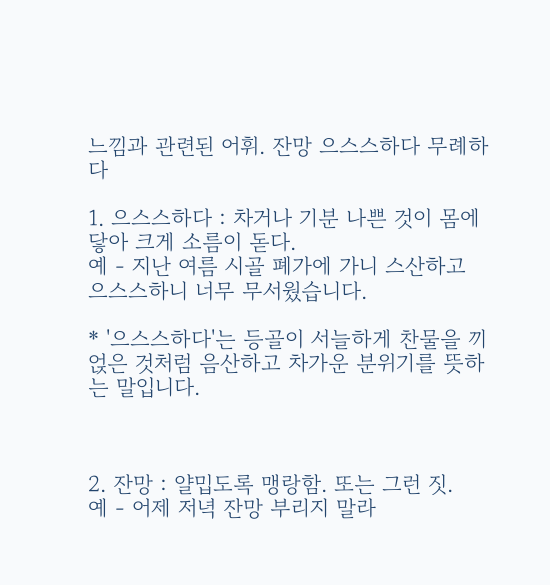느낌과 관련된 어휘. 잔망 으스스하다 무례하다

1. 으스스하다 : 차거나 기분 나쁜 것이 몸에 닿아 크게 소름이 돋다.
예 - 지난 여름 시골 폐가에 가니 스산하고 으스스하니 너무 무서웠습니다.

* '으스스하다'는 등골이 서늘하게 찬물을 끼얹은 것처럼 음산하고 차가운 분위기를 뜻하는 말입니다.



2. 잔망 : 얄밉도록 맹랑함. 또는 그런 짓.
예 - 어제 저녁 잔망 부리지 말라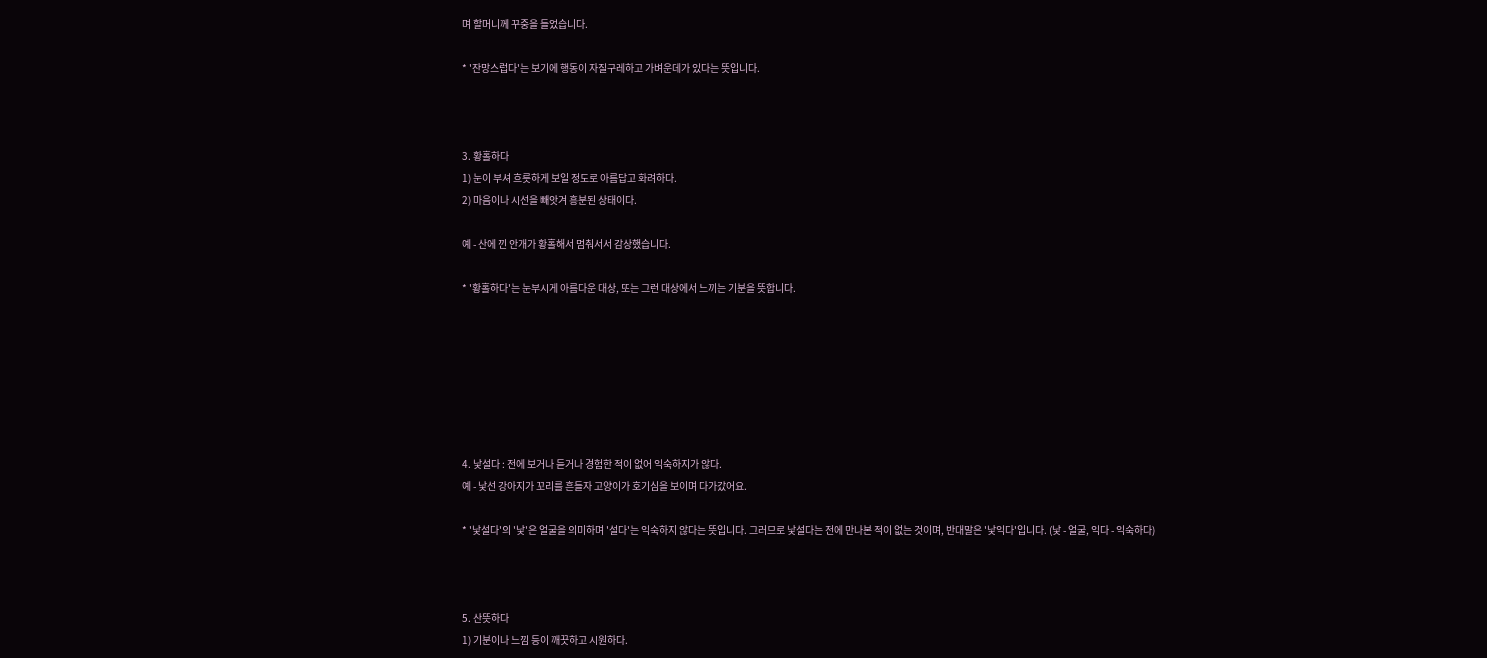며 할머니께 꾸중을 들었습니다.

* '잔망스럽다'는 보기에 행동이 자질구레하고 가벼운데가 있다는 뜻입니다.



3. 황홀하다
1) 눈이 부셔 흐릇하게 보일 정도로 아름답고 화려하다.
2) 마음이나 시선을 빼앗겨 흥분된 상태이다.

예 - 산에 낀 안개가 황홀해서 멈춰서서 감상했습니다.

* '황홀하다'는 눈부시게 아름다운 대상, 또는 그런 대상에서 느끼는 기분을 뜻합니다.







4. 낯설다 : 전에 보거나 듣거나 경험한 적이 없어 익숙하지가 않다.
예 - 낯선 강아지가 꼬리를 흔들자 고양이가 호기심을 보이며 다가갔어요.

* '낯설다'의 '낯'은 얼굴을 의미하며 '설다'는 익숙하지 않다는 뜻입니다. 그러므로 낯설다는 전에 만나본 적이 없는 것이며, 반대말은 '낯익다'입니다. (낯 - 얼굴, 익다 - 익숙하다)



5. 산뜻하다
1) 기분이나 느낌 등이 깨끗하고 시원하다.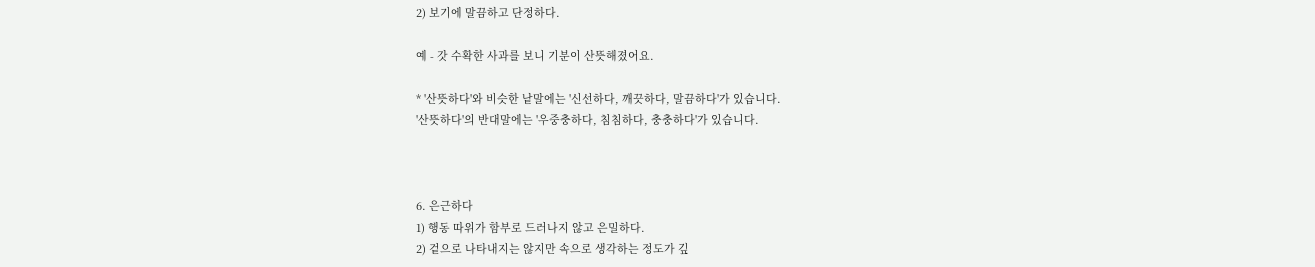2) 보기에 말끔하고 단정하다.

예 - 갓 수확한 사과를 보니 기분이 산뜻해졌어요.

* '산뜻하다'와 비슷한 낱말에는 '신선하다, 깨끗하다, 말끔하다'가 있습니다.
'산뜻하다'의 반대말에는 '우중충하다, 침침하다, 충충하다'가 있습니다.



6. 은근하다
1) 행동 따위가 함부로 드러나지 않고 은밀하다.
2) 겉으로 나타내지는 않지만 속으로 생각하는 정도가 깊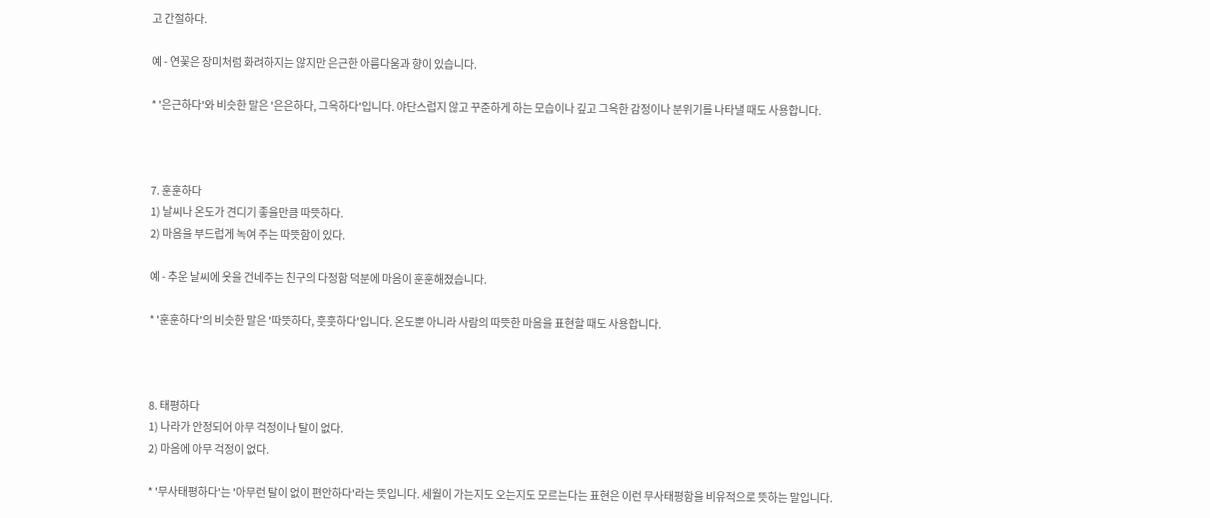고 간절하다.

예 - 연꽃은 장미처럼 화려하지는 않지만 은근한 아름다움과 향이 있습니다.

* '은근하다'와 비슷한 말은 '은은하다, 그윽하다'입니다. 야단스럽지 않고 꾸준하게 하는 모습이나 깊고 그윽한 감정이나 분위기를 나타낼 때도 사용합니다.



7. 훈훈하다
1) 날씨나 온도가 견디기 좋을만큼 따뜻하다.
2) 마음을 부드럽게 녹여 주는 따뜻함이 있다.

예 - 추운 날씨에 옷을 건네주는 친구의 다정함 덕분에 마음이 훈훈해졌습니다.

* '훈훈하다'의 비슷한 말은 '따뜻하다, 훗훗하다'입니다. 온도뿐 아니라 사람의 따뜻한 마음을 표현할 때도 사용합니다.



8. 태평하다
1) 나라가 안정되어 아무 걱정이나 탈이 없다.
2) 마음에 아무 걱정이 없다.

* '무사태평하다'는 '아무런 탈이 없이 편안하다'라는 뜻입니다. 세월이 가는지도 오는지도 모르는다는 표현은 이런 무사태평함을 비유적으로 뜻하는 말입니다.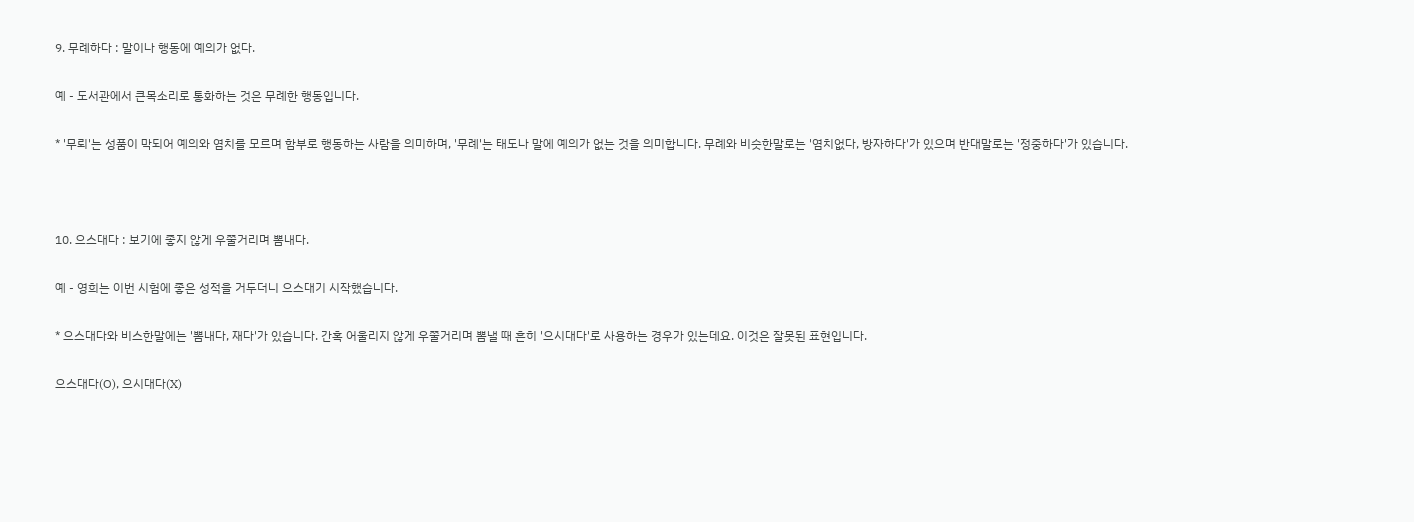9. 무례하다 : 말이나 행동에 예의가 없다.

예 - 도서관에서 큰목소리로 통화하는 것은 무례한 행동입니다.

* '무뢰'는 성품이 막되어 예의와 염치를 모르며 함부로 행동하는 사람을 의미하며, '무례'는 태도나 말에 예의가 없는 것을 의미합니다. 무례와 비슷한말로는 '염치없다, 방자하다'가 있으며 반대말로는 '정중하다'가 있습니다.



10. 으스대다 : 보기에 좋지 않게 우쭐거리며 뽐내다.

예 - 영희는 이번 시험에 좋은 성적을 거두더니 으스대기 시작했습니다.

* 으스대다와 비스한말에는 '뽐내다, 재다'가 있습니다. 간혹 어울리지 않게 우쭐거리며 뽐낼 때 흔히 '으시대다'로 사용하는 경우가 있는데요. 이것은 잘못된 표현입니다.

으스대다(O), 으시대다(X)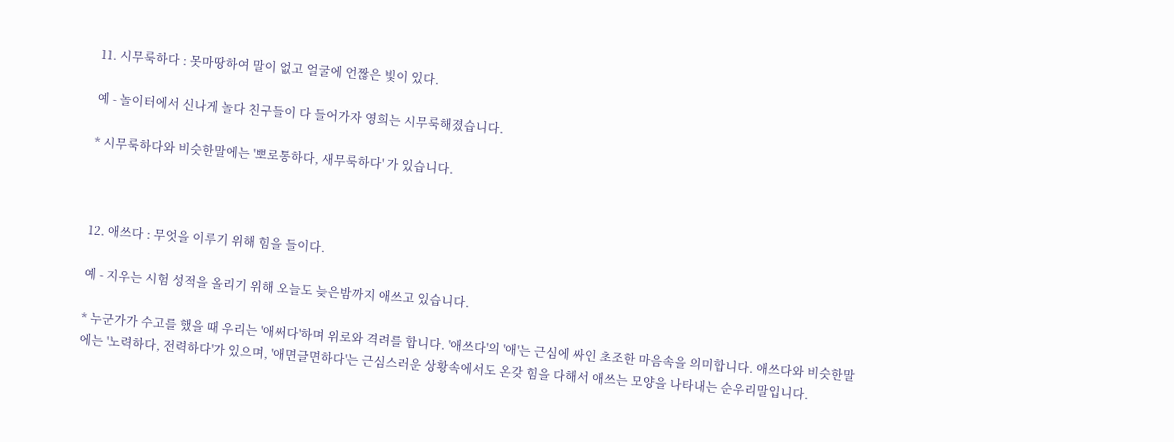11. 시무룩하다 : 못마땅하여 말이 없고 얼굴에 언짢은 빛이 있다.

예 - 놀이터에서 신나게 놀다 친구들이 다 들어가자 영희는 시무룩해졌습니다.

* 시무룩하다와 비슷한말에는 '뽀로통하다, 새무룩하다' 가 있습니다.



12. 애쓰다 : 무엇을 이루기 위해 힘을 들이다.

예 - 지우는 시험 성적을 올리기 위해 오늘도 늦은밤까지 애쓰고 있습니다.

* 누군가가 수고를 했을 때 우리는 '애써다'하며 위로와 격려를 합니다. '애쓰다'의 '애'는 근심에 싸인 초조한 마음속을 의미합니다. 애쓰다와 비슷한말에는 '노력하다, 전력하다'가 있으며, '애면글면하다'는 근심스러운 상황속에서도 온갖 힘을 다해서 애쓰는 모양을 나타내는 순우리말입니다.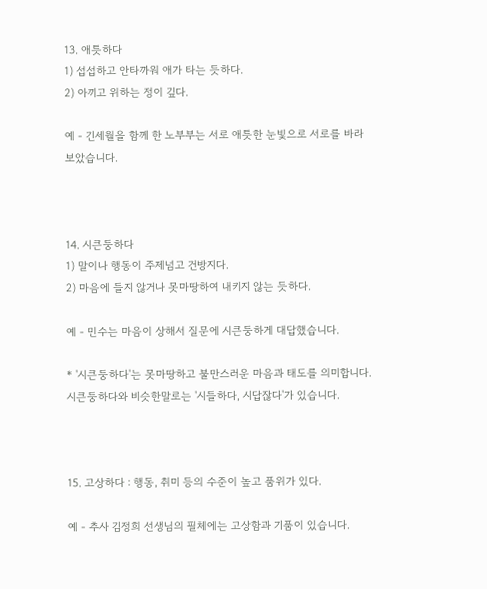13. 애틋하다
1) 섭섭하고 안타까워 애가 타는 듯하다.
2) 아끼고 위하는 정이 깊다.

예 - 긴세월을 함께 한 노부부는 서로 애틋한 눈빛으로 서로를 바라보았습니다.



14. 시큰둥하다
1) 말이나 행동이 주제넘고 건방지다.
2) 마음에 들지 않거나 못마땅하여 내키지 않는 듯하다.

예 - 민수는 마음이 상해서 질문에 시큰둥하게 대답했습니다.

* '시큰둥하다'는 못마땅하고 불만스러운 마음과 태도를 의미합니다. 시큰둥하다와 비슷한말로는 '시들하다, 시답잖다'가 있습니다.



15. 고상하다 : 행동, 취미 등의 수준이 높고 품위가 있다.

예 - 추사 김정희 선생님의 필체에는 고상함과 기품이 있습니다.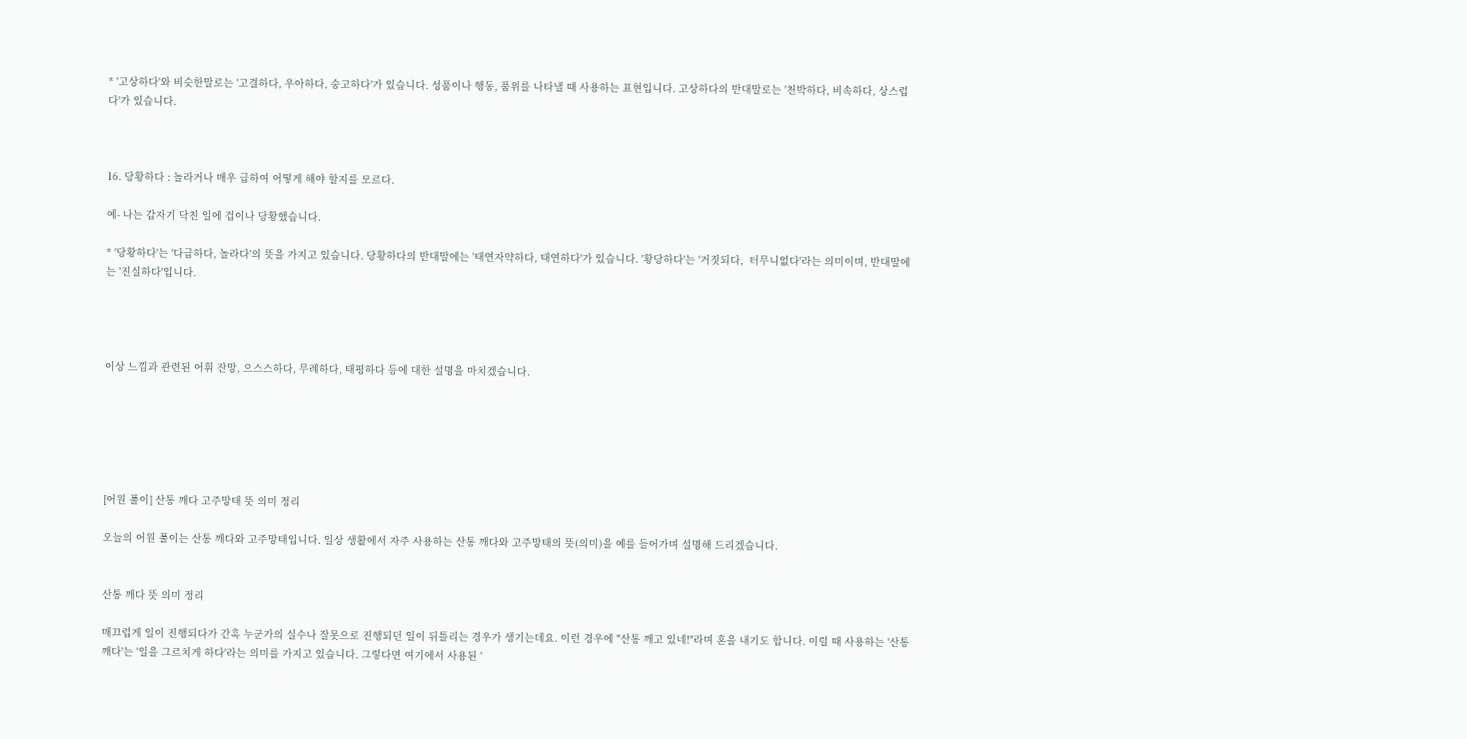* '고상하다'와 비슷한말로는 '고결하다, 우아하다, 숭고하다'가 있습니다. 성품이나 행동, 품위를 나타낼 때 사용하는 표현입니다. 고상하다의 반대말로는 '천박하다, 비속하다, 상스럽다'가 있습니다.



16. 당황하다 : 놀라거나 매우 급하여 어떻게 해야 할지를 모르다.

예- 나는 갑자기 닥친 일에 겁이나 당황했습니다.

* '당황하다'는 '다급하다, 놀라다'의 뜻을 가지고 있습니다. 당황하다의 반대말에는 '태연자약하다, 태연하다'가 있습니다. '황당하다'는 '거짓되다,  터무니없다'라는 의미이며, 반대말에는 '진실하다'입니다.




이상 느낌과 관련된 어휘 잔망, 으스스하다, 무례하다, 태평하다 등에 대한 설명을 마치겠습니다.






[어원 풀이] 산통 깨다 고주망태 뜻 의미 정리

오늘의 어원 풀이는 산통 깨다와 고주망태입니다. 일상 생활에서 자주 사용하는 산통 깨다와 고주망태의 뜻(의미)을 예를 들어가며 설명해 드리겠습니다.


산통 깨다 뜻 의미 정리

매끄럽게 일이 진행되다가 간혹 누군가의 실수나 잘못으로 진행되던 일이 뒤틀리는 경우가 생기는데요. 이런 경우에 "산통 깨고 있네!"라며 혼을 내기도 합니다. 이럴 때 사용하는 '산통 깨다'는 '일을 그르치게 하다'라는 의미를 가지고 있습니다. 그렇다면 여기에서 사용된 '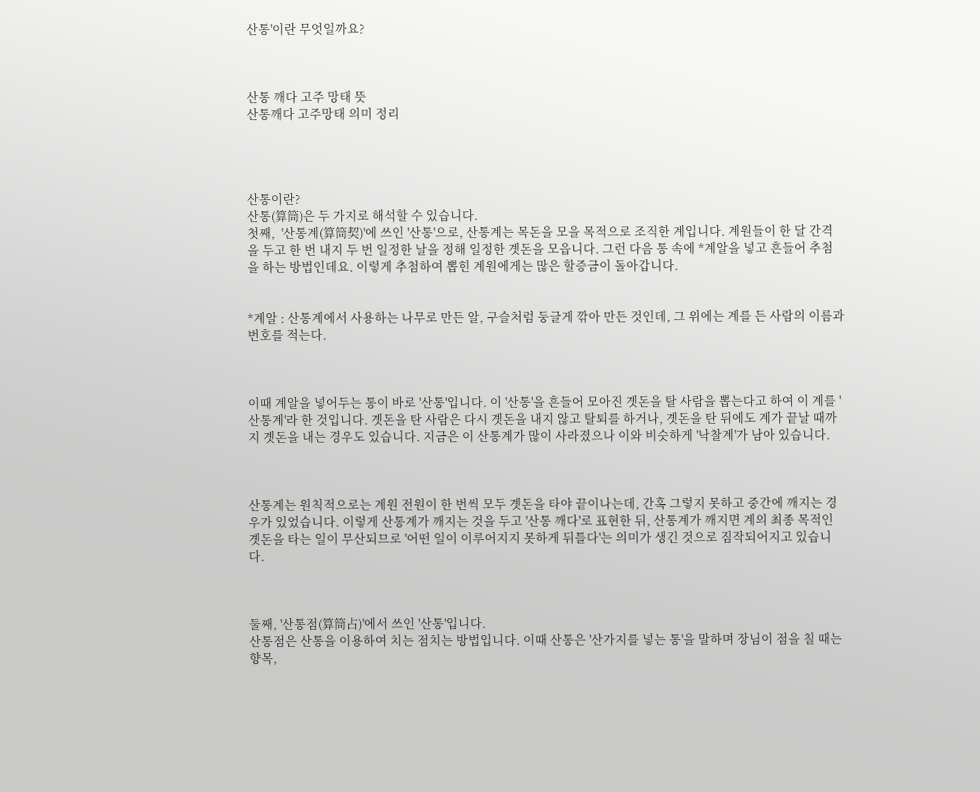산통'이란 무엇일까요?



산통 깨다 고주 망태 뜻
산통깨다 고주망태 의미 정리




산통이란?
산통(算筒)은 두 가지로 해석할 수 있습니다.
첫째,  '산통계(算筒契)'에 쓰인 '산통'으로, 산통계는 목돈을 모을 목적으로 조직한 계입니다. 계원들이 한 달 간격을 두고 한 번 내지 두 번 일정한 날을 정해 일정한 곗돈을 모읍니다. 그런 다음 통 속에 *계알을 넣고 흔들어 추첨을 하는 방법인데요. 이렇게 추첨하여 뽑힌 계원에게는 많은 할증금이 돌아갑니다.


*계알 : 산통계에서 사용하는 나무로 만든 알, 구슬처럼 둥글게 깎아 만든 것인데, 그 위에는 계를 든 사람의 이름과 번호를 적는다.



이때 계알을 넣어두는 통이 바로 '산통'입니다. 이 '산통'을 흔들어 모아진 곗돈을 탈 사람을 뽑는다고 하여 이 계를 '산통계'라 한 것입니다. 곗돈을 탄 사람은 다시 곗돈을 내지 않고 탈퇴를 하거나, 곗돈을 탄 뒤에도 계가 끝날 때까지 곗돈을 내는 경우도 있습니다. 지금은 이 산통계가 많이 사라졌으나 이와 비슷하게 '낙찰계'가 남아 있습니다.



산통계는 원칙적으로는 계원 전원이 한 번씩 모두 곗돈을 타야 끝이나는데, 간혹 그렇지 못하고 중간에 깨지는 경우가 있었습니다. 이렇게 산통계가 깨지는 것을 두고 '산통 깨다'로 표현한 뒤, 산통계가 깨지면 계의 최종 목적인 곗돈을 타는 일이 무산되므로 '어떤 일이 이루어지지 못하게 뒤틀다'는 의미가 생긴 것으로 짐작되어지고 있습니다.



둘째, '산통점(算筒占)'에서 쓰인 '산통'입니다.
산통점은 산통을 이용하여 치는 점치는 방법입니다. 이때 산통은 '산가지를 넣는 통'을 말하며 장님이 점을 칠 때는 향목,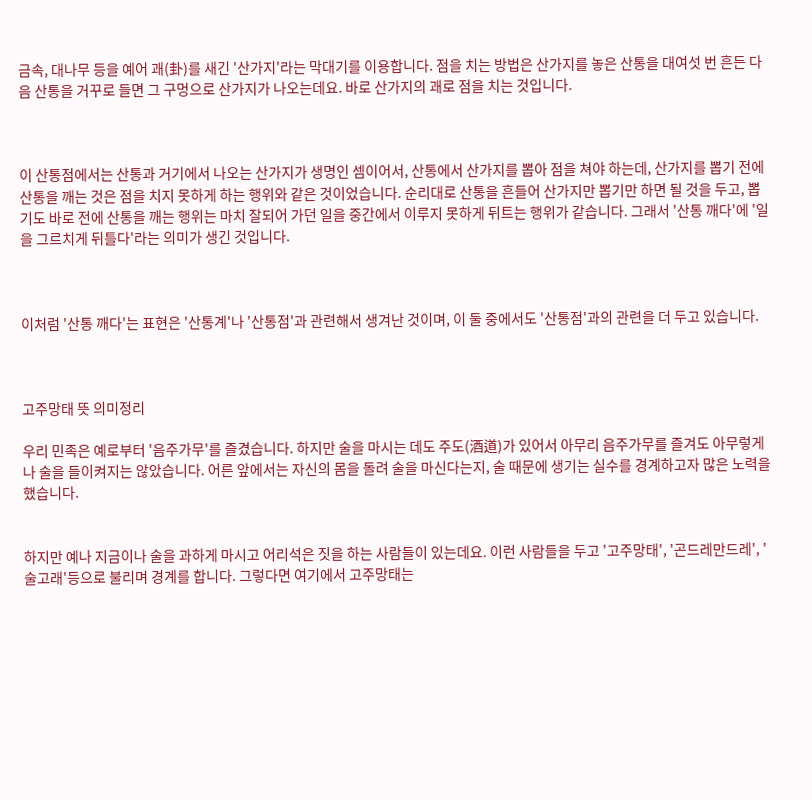금속, 대나무 등을 예어 괘(卦)를 새긴 '산가지'라는 막대기를 이용합니다. 점을 치는 방법은 산가지를 놓은 산통을 대여섯 번 흔든 다음 산통을 거꾸로 들면 그 구멍으로 산가지가 나오는데요. 바로 산가지의 괘로 점을 치는 것입니다.



이 산통점에서는 산통과 거기에서 나오는 산가지가 생명인 셈이어서, 산통에서 산가지를 뽑아 점을 쳐야 하는데, 산가지를 뽑기 전에 산통을 깨는 것은 점을 치지 못하게 하는 행위와 같은 것이었습니다. 순리대로 산통을 흔들어 산가지만 뽑기만 하면 될 것을 두고, 뽑기도 바로 전에 산통을 깨는 행위는 마치 잘되어 가던 일을 중간에서 이루지 못하게 뒤트는 행위가 같습니다. 그래서 '산통 깨다'에 '일을 그르치게 뒤틀다'라는 의미가 생긴 것입니다.



이처럼 '산통 깨다'는 표현은 '산통계'나 '산통점'과 관련해서 생겨난 것이며, 이 둘 중에서도 '산통점'과의 관련을 더 두고 있습니다.



고주망태 뜻 의미정리

우리 민족은 예로부터 '음주가무'를 즐겼습니다. 하지만 술을 마시는 데도 주도(酒道)가 있어서 아무리 음주가무를 즐겨도 아무렇게나 술을 들이켜지는 않았습니다. 어른 앞에서는 자신의 몸을 돌려 술을 마신다는지, 술 때문에 생기는 실수를 경계하고자 많은 노력을 했습니다.


하지만 예나 지금이나 술을 과하게 마시고 어리석은 짓을 하는 사람들이 있는데요. 이런 사람들을 두고 '고주망태', '곤드레만드레', '술고래'등으로 불리며 경계를 합니다. 그렇다면 여기에서 고주망태는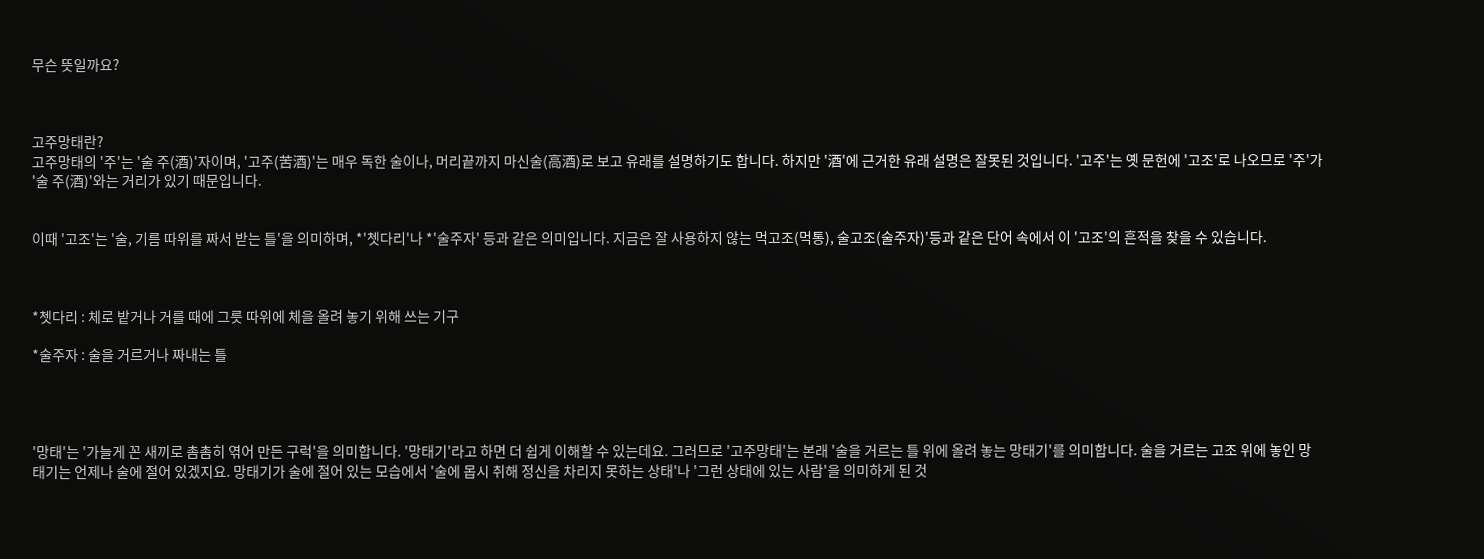무슨 뜻일까요?



고주망태란?
고주망태의 '주'는 '술 주(酒)'자이며, '고주(苦酒)'는 매우 독한 술이나, 머리끝까지 마신술(高酒)로 보고 유래를 설명하기도 합니다. 하지만 '酒'에 근거한 유래 설명은 잘못된 것입니다. '고주'는 옛 문헌에 '고조'로 나오므로 '주'가 '술 주(酒)'와는 거리가 있기 때문입니다.


이때 '고조'는 '술, 기름 따위를 짜서 받는 틀'을 의미하며, *'쳇다리'나 *'술주자' 등과 같은 의미입니다. 지금은 잘 사용하지 않는 먹고조(먹통), 술고조(술주자)'등과 같은 단어 속에서 이 '고조'의 흔적을 찾을 수 있습니다.



*쳇다리 : 체로 밭거나 거를 때에 그릇 따위에 체을 올려 놓기 위해 쓰는 기구

*술주자 : 술을 거르거나 짜내는 틀




'망태'는 '가늘게 꼰 새끼로 촘촘히 엮어 만든 구럭'을 의미합니다. '망태기'라고 하면 더 쉽게 이해할 수 있는데요. 그러므로 '고주망태'는 본래 '술을 거르는 틀 위에 올려 놓는 망태기'를 의미합니다. 술을 거르는 고조 위에 놓인 망태기는 언제나 술에 절어 있겠지요. 망태기가 술에 절어 있는 모습에서 '술에 몹시 취해 정신을 차리지 못하는 상태'나 '그런 상태에 있는 사람'을 의미하게 된 것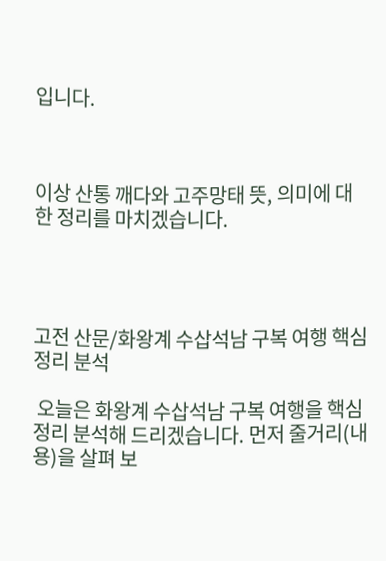입니다.



이상 산통 깨다와 고주망태 뜻, 의미에 대한 정리를 마치겠습니다.




고전 산문/화왕계 수삽석남 구복 여행 핵심 정리 분석

 오늘은 화왕계 수삽석남 구복 여행을 핵심 정리 분석해 드리겠습니다. 먼저 줄거리(내용)을 살펴 보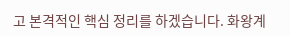고 본격적인 핵심 정리를 하겠습니다. 화왕계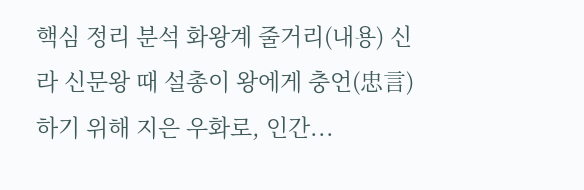핵심 정리 분석 화왕계 줄거리(내용) 신라 신문왕 때 설총이 왕에게 충언(忠言)하기 위해 지은 우화로, 인간...